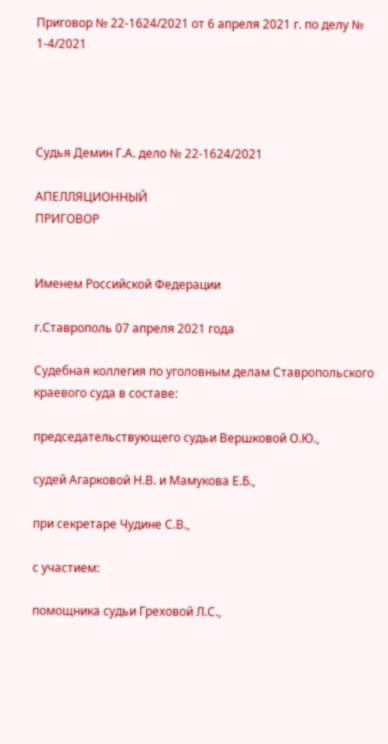Приговор № 22-1624/2021 от 6 апреля 2021 г. по делу № 1-4/2021




Судья Демин Г.А. дело № 22-1624/2021

АПЕЛЛЯЦИОННЫЙ
ПРИГОВОР


Именем Российской Федерации

г.Ставрополь 07 апреля 2021 года

Судебная коллегия по уголовным делам Ставропольского краевого суда в составе:

председательствующего судьи Вершковой О.Ю.,

судей Агарковой Н.В. и Мамукова Е.Б.,

при секретаре Чудине С.В.,

с участием:

помощника судьи Греховой Л.С.,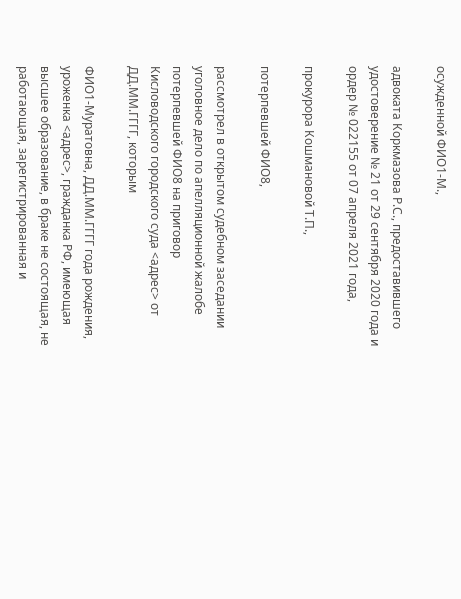осужденной ФИО1-М.,

адвоката Коркмазова Р.С., предоставившего удостоверение № 21 от 29 сентября 2020 года и ордер № 022155 от 07 апреля 2021 года,

прокурора Кошмановой Т.П.,

потерпевшей ФИО8,

рассмотрел в открытом судебном заседании уголовное дело по апелляционной жалобе потерпевшей ФИО8 на приговор Кисловодского городского суда <адрес> от ДД.ММ.ГГГГ, которым

ФИО1-Муратовна, ДД.ММ.ГГГГ года рождения, уроженка <адрес>, гражданка РФ, имеющая высшее образование, в браке не состоящая, не работающая, зарегистрированная и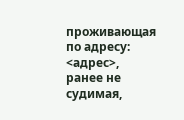проживающая по адресу: <адрес>, ранее не судимая,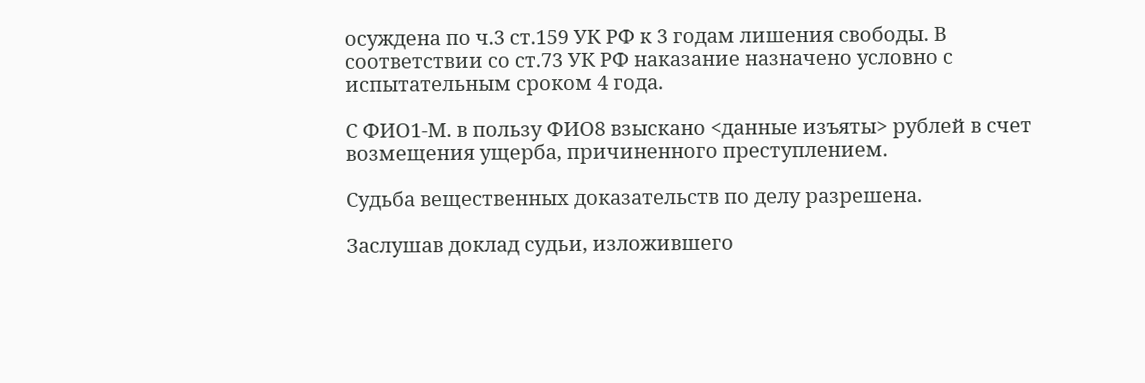осуждена по ч.3 ст.159 УК РФ к 3 годам лишения свободы. В соответствии со ст.73 УК РФ наказание назначено условно с испытательным сроком 4 года.

С ФИО1-М. в пользу ФИО8 взыскано <данные изъяты> рублей в счет возмещения ущерба, причиненного преступлением.

Судьба вещественных доказательств по делу разрешена.

Заслушав доклад судьи, изложившего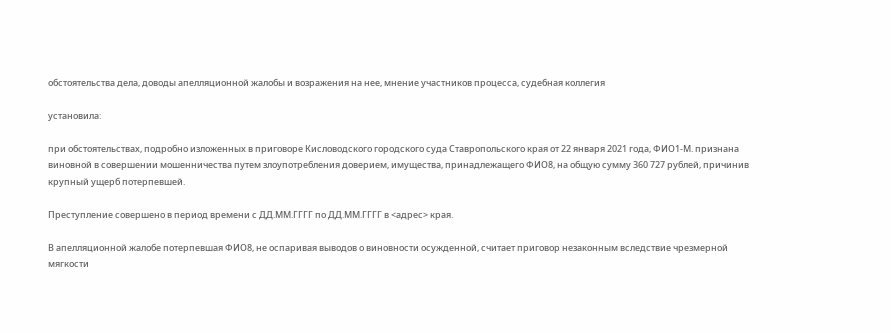обстоятельства дела, доводы апелляционной жалобы и возражения на нее, мнение участников процесса, судебная коллегия

установила:

при обстоятельствах, подробно изложенных в приговоре Кисловодского городского суда Ставропольского края от 22 января 2021 года, ФИО1-М. признана виновной в совершении мошенничества путем злоупотребления доверием, имущества, принадлежащего ФИО8, на общую сумму 360 727 рублей, причинив крупный ущерб потерпевшей.

Преступление совершено в период времени с ДД.ММ.ГГГГ по ДД.ММ.ГГГГ в <адрес> края.

В апелляционной жалобе потерпевшая ФИО8, не оспаривая выводов о виновности осужденной, считает приговор незаконным вследствие чрезмерной мягкости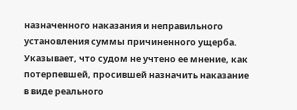назначенного наказания и неправильного установления суммы причиненного ущерба. Указывает, что судом не учтено ее мнение, как потерпевшей, просившей назначить наказание в виде реального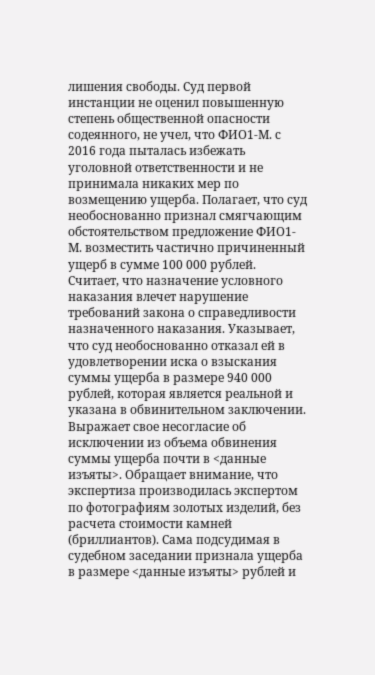лишения свободы. Суд первой инстанции не оценил повышенную степень общественной опасности содеянного, не учел, что ФИО1-М. с 2016 года пыталась избежать уголовной ответственности и не принимала никаких мер по возмещению ущерба. Полагает, что суд необоснованно признал смягчающим обстоятельством предложение ФИО1-М. возместить частично причиненный ущерб в сумме 100 000 рублей. Считает, что назначение условного наказания влечет нарушение требований закона о справедливости назначенного наказания. Указывает, что суд необоснованно отказал ей в удовлетворении иска о взыскания суммы ущерба в размере 940 000 рублей, которая является реальной и указана в обвинительном заключении. Выражает свое несогласие об исключении из объема обвинения суммы ущерба почти в <данные изъяты>. Обращает внимание, что экспертиза производилась экспертом по фотографиям золотых изделий, без расчета стоимости камней (бриллиантов). Сама подсудимая в судебном заседании признала ущерба в размере <данные изъяты> рублей и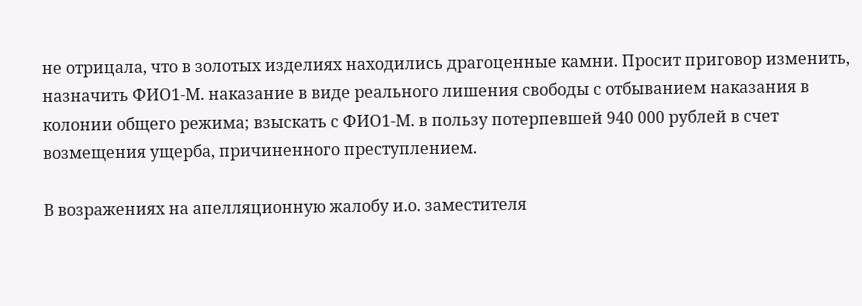не отрицала, что в золотых изделиях находились драгоценные камни. Просит приговор изменить, назначить ФИО1-М. наказание в виде реального лишения свободы с отбыванием наказания в колонии общего режима; взыскать с ФИО1-М. в пользу потерпевшей 940 000 рублей в счет возмещения ущерба, причиненного преступлением.

В возражениях на апелляционную жалобу и.о. заместителя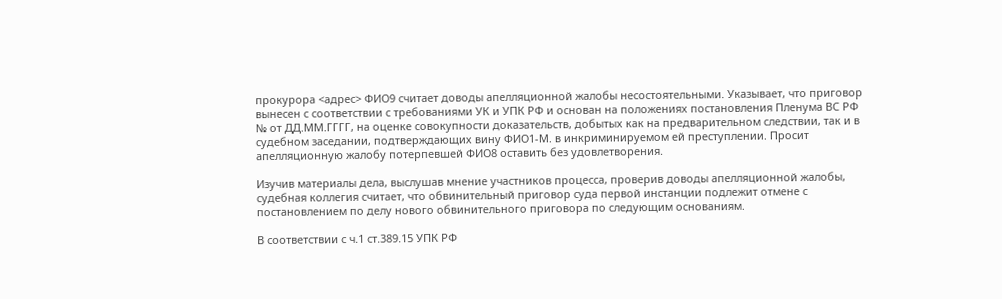прокурора <адрес> ФИО9 считает доводы апелляционной жалобы несостоятельными. Указывает, что приговор вынесен с соответствии с требованиями УК и УПК РФ и основан на положениях постановления Пленума ВС РФ № от ДД.ММ.ГГГГ, на оценке совокупности доказательств, добытых как на предварительном следствии, так и в судебном заседании, подтверждающих вину ФИО1-М. в инкриминируемом ей преступлении. Просит апелляционную жалобу потерпевшей ФИО8 оставить без удовлетворения.

Изучив материалы дела, выслушав мнение участников процесса, проверив доводы апелляционной жалобы, судебная коллегия считает, что обвинительный приговор суда первой инстанции подлежит отмене с постановлением по делу нового обвинительного приговора по следующим основаниям.

В соответствии с ч.1 ст.389.15 УПК РФ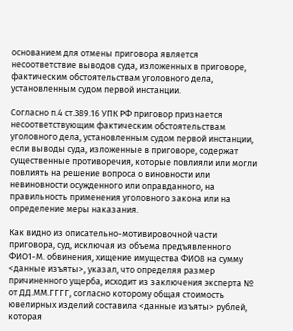основанием для отмены приговора является несоответствие выводов суда, изложенных в приговоре, фактическим обстоятельствам уголовного дела, установленным судом первой инстанции.

Согласно п.4 ст.389.16 УПК РФ приговор признается несоответствующим фактическим обстоятельствам уголовного дела, установленным судом первой инстанции, если выводы суда, изложенные в приговоре, содержат существенные противоречия, которые повлияли или могли повлиять на решение вопроса о виновности или невиновности осужденного или оправданного, на правильность применения уголовного закона или на определение меры наказания.

Как видно из описательно-мотивировочной части приговора, суд, исключая из объема предъявленного ФИО1-М. обвинения, хищение имущества ФИО8 на сумму <данные изъяты>, указал, что определяя размер причиненного ущерба, исходит из заключения эксперта № от ДД.ММ.ГГГГ, согласно которому общая стоимость ювелирных изделий составила <данные изъяты> рублей, которая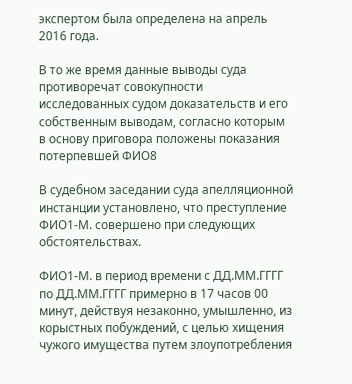экспертом была определена на апрель 2016 года.

В то же время данные выводы суда противоречат совокупности исследованных судом доказательств и его собственным выводам, согласно которым в основу приговора положены показания потерпевшей ФИО8

В судебном заседании суда апелляционной инстанции установлено, что преступление ФИО1-М. совершено при следующих обстоятельствах.

ФИО1-М. в период времени с ДД.ММ.ГГГГ по ДД.ММ.ГГГГ примерно в 17 часов 00 минут, действуя незаконно, умышленно, из корыстных побуждений, с целью хищения чужого имущества путем злоупотребления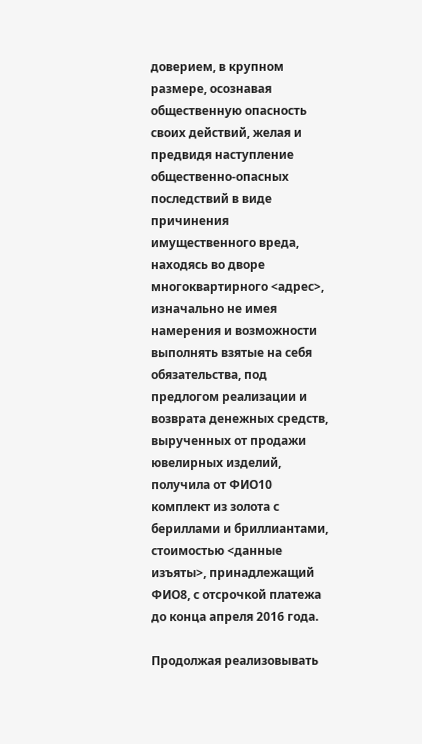доверием, в крупном размере, осознавая общественную опасность своих действий, желая и предвидя наступление общественно-опасных последствий в виде причинения имущественного вреда, находясь во дворе многоквартирного <адрес>, изначально не имея намерения и возможности выполнять взятые на себя обязательства, под предлогом реализации и возврата денежных средств, вырученных от продажи ювелирных изделий, получила от ФИО10 комплект из золота с бериллами и бриллиантами, стоимостью <данные изъяты>, принадлежащий ФИО8, с отсрочкой платежа до конца апреля 2016 года.

Продолжая реализовывать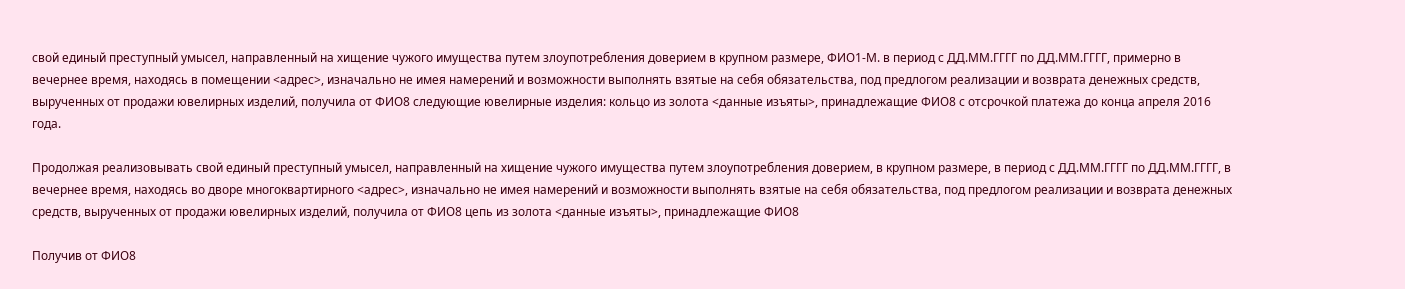свой единый преступный умысел, направленный на хищение чужого имущества путем злоупотребления доверием в крупном размере, ФИО1-М. в период с ДД.ММ.ГГГГ по ДД.ММ.ГГГГ, примерно в вечернее время, находясь в помещении <адрес>, изначально не имея намерений и возможности выполнять взятые на себя обязательства, под предлогом реализации и возврата денежных средств, вырученных от продажи ювелирных изделий, получила от ФИО8 следующие ювелирные изделия: кольцо из золота <данные изъяты>, принадлежащие ФИО8 с отсрочкой платежа до конца апреля 2016 года.

Продолжая реализовывать свой единый преступный умысел, направленный на хищение чужого имущества путем злоупотребления доверием, в крупном размере, в период с ДД.ММ.ГГГГ по ДД.ММ.ГГГГ, в вечернее время, находясь во дворе многоквартирного <адрес>, изначально не имея намерений и возможности выполнять взятые на себя обязательства, под предлогом реализации и возврата денежных средств, вырученных от продажи ювелирных изделий, получила от ФИО8 цепь из золота <данные изъяты>, принадлежащие ФИО8

Получив от ФИО8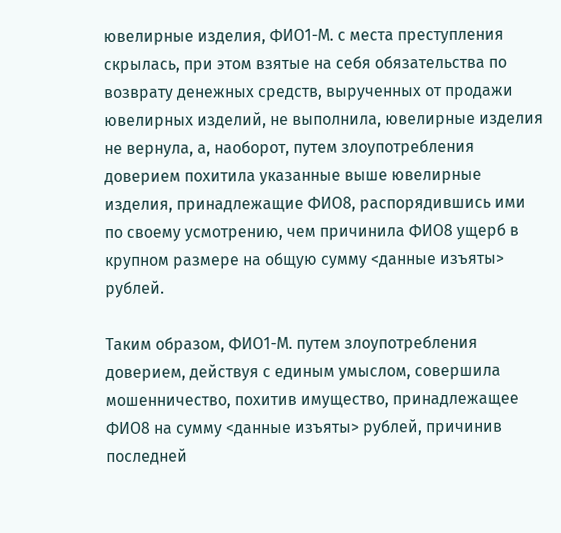ювелирные изделия, ФИО1-М. с места преступления скрылась, при этом взятые на себя обязательства по возврату денежных средств, вырученных от продажи ювелирных изделий, не выполнила, ювелирные изделия не вернула, а, наоборот, путем злоупотребления доверием похитила указанные выше ювелирные изделия, принадлежащие ФИО8, распорядившись ими по своему усмотрению, чем причинила ФИО8 ущерб в крупном размере на общую сумму <данные изъяты> рублей.

Таким образом, ФИО1-М. путем злоупотребления доверием, действуя с единым умыслом, совершила мошенничество, похитив имущество, принадлежащее ФИО8 на сумму <данные изъяты> рублей, причинив последней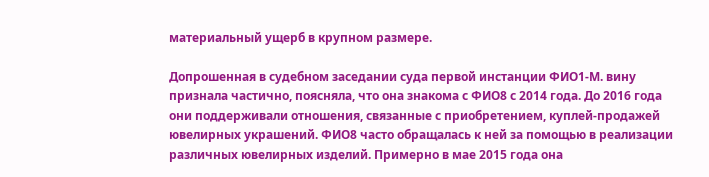материальный ущерб в крупном размере.

Допрошенная в судебном заседании суда первой инстанции ФИО1-М. вину признала частично, поясняла, что она знакома с ФИО8 с 2014 года. До 2016 года они поддерживали отношения, связанные с приобретением, куплей-продажей ювелирных украшений. ФИО8 часто обращалась к ней за помощью в реализации различных ювелирных изделий. Примерно в мае 2015 года она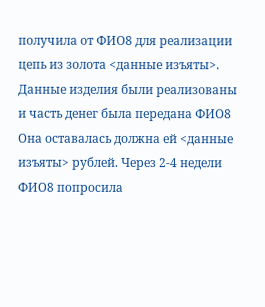получила от ФИО8 для реализации цепь из золота <данные изъяты>. Данные изделия были реализованы и часть денег была передана ФИО8 Она оставалась должна ей <данные изъяты> рублей. Через 2-4 недели ФИО8 попросила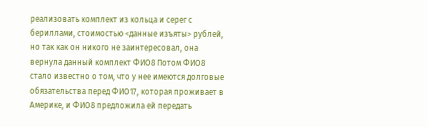реализовать комплект из кольца и серег с бериллами, стоимостью <данные изъяты> рублей, но так как он никого не заинтересовал, она вернула данный комплект ФИО8 Потом ФИО8 стало известно о том, что у нее имеются долговые обязательства перед ФИО17, которая проживает в Америке, и ФИО8 предложила ей передать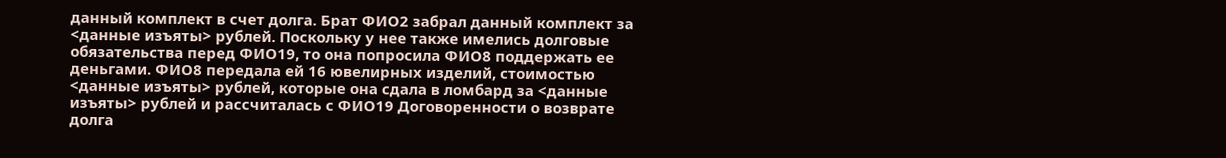данный комплект в счет долга. Брат ФИО2 забрал данный комплект за <данные изъяты> рублей. Поскольку у нее также имелись долговые обязательства перед ФИО19, то она попросила ФИО8 поддержать ее деньгами. ФИО8 передала ей 16 ювелирных изделий, стоимостью <данные изъяты> рублей, которые она сдала в ломбард за <данные изъяты> рублей и рассчиталась с ФИО19 Договоренности о возврате долга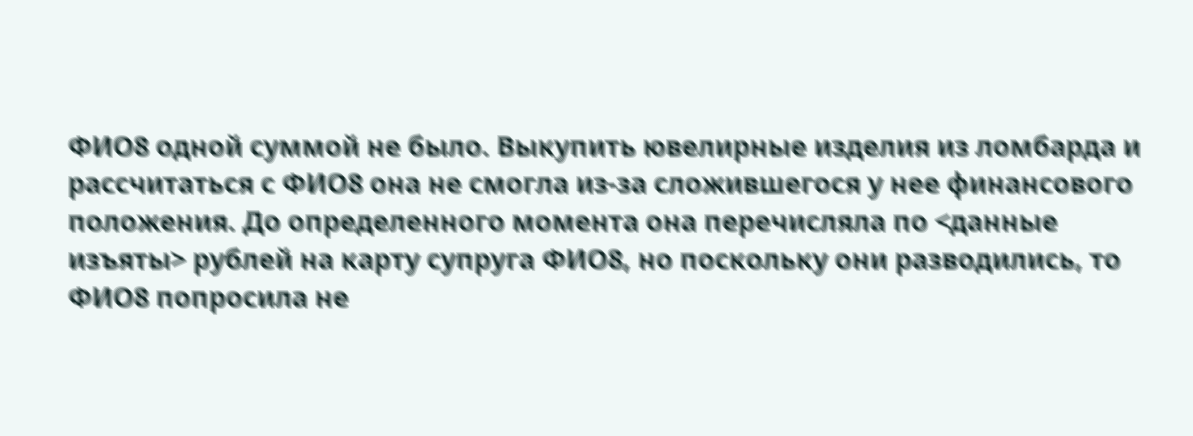ФИО8 одной суммой не было. Выкупить ювелирные изделия из ломбарда и рассчитаться с ФИО8 она не смогла из-за сложившегося у нее финансового положения. До определенного момента она перечисляла по <данные изъяты> рублей на карту супруга ФИО8, но поскольку они разводились, то ФИО8 попросила не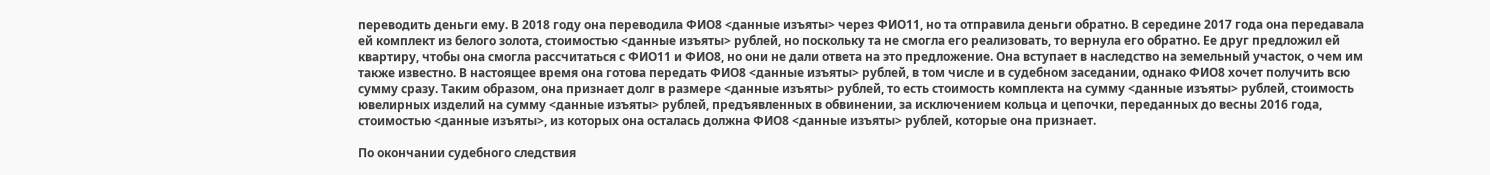переводить деньги ему. В 2018 году она переводила ФИО8 <данные изъяты> через ФИО11, но та отправила деньги обратно. В середине 2017 года она передавала ей комплект из белого золота, стоимостью <данные изъяты> рублей, но поскольку та не смогла его реализовать, то вернула его обратно. Ее друг предложил ей квартиру, чтобы она смогла рассчитаться с ФИО11 и ФИО8, но они не дали ответа на это предложение. Она вступает в наследство на земельный участок, о чем им также известно. В настоящее время она готова передать ФИО8 <данные изъяты> рублей, в том числе и в судебном заседании, однако ФИО8 хочет получить всю сумму сразу. Таким образом, она признает долг в размере <данные изъяты> рублей, то есть стоимость комплекта на сумму <данные изъяты> рублей, стоимость ювелирных изделий на сумму <данные изъяты> рублей, предъявленных в обвинении, за исключением кольца и цепочки, переданных до весны 2016 года, стоимостью <данные изъяты>, из которых она осталась должна ФИО8 <данные изъяты> рублей, которые она признает.

По окончании судебного следствия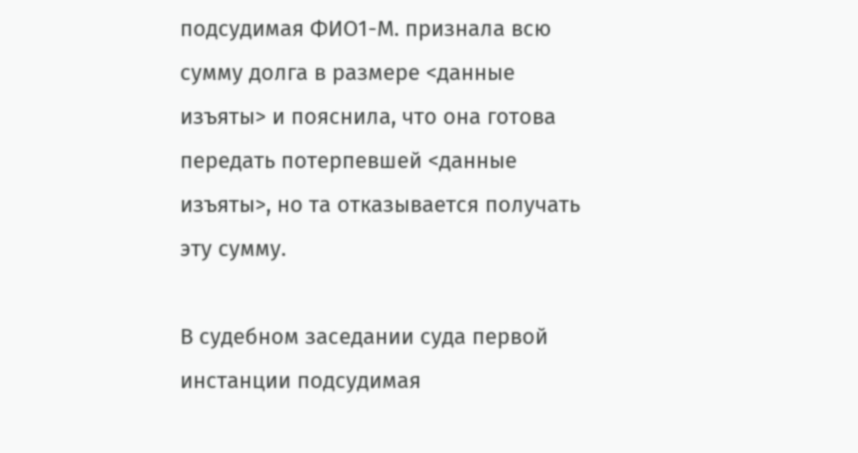подсудимая ФИО1-М. признала всю сумму долга в размере <данные изъяты> и пояснила, что она готова передать потерпевшей <данные изъяты>, но та отказывается получать эту сумму.

В судебном заседании суда первой инстанции подсудимая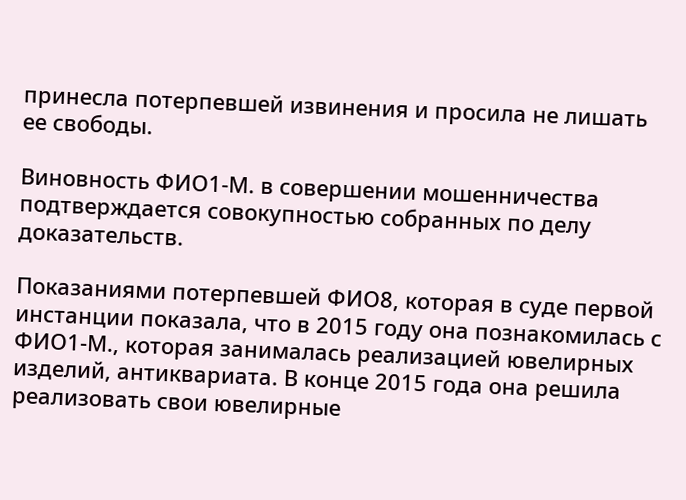принесла потерпевшей извинения и просила не лишать ее свободы.

Виновность ФИО1-М. в совершении мошенничества подтверждается совокупностью собранных по делу доказательств.

Показаниями потерпевшей ФИО8, которая в суде первой инстанции показала, что в 2015 году она познакомилась с ФИО1-М., которая занималась реализацией ювелирных изделий, антиквариата. В конце 2015 года она решила реализовать свои ювелирные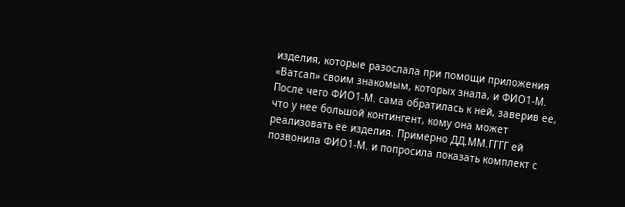изделия, которые разослала при помощи приложения «Ватсап» своим знакомым, которых знала, и ФИО1-М. После чего ФИО1-М. сама обратилась к ней, заверив ее, что у нее большой контингент, кому она может реализовать ее изделия. Примерно ДД.ММ.ГГГГ ей позвонила ФИО1-М. и попросила показать комплект с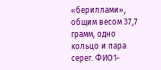«бериллами», общим весом 37,7 грамм, одно кольцо и пара серег. ФИО1-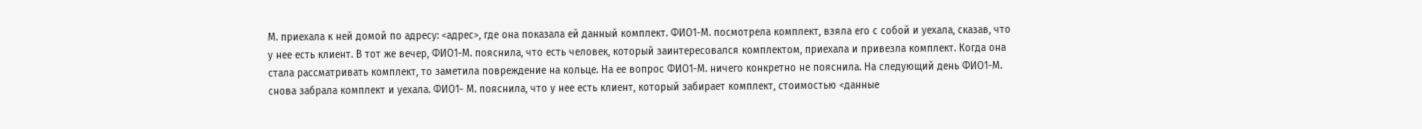М. приехала к ней домой по адресу: <адрес>, где она показала ей данный комплект. ФИО1-М. посмотрела комплект, взяла его с собой и уехала, сказав, что у нее есть клиент. В тот же вечер, ФИО1-М. пояснила, что есть человек, который заинтересовался комплектом, приехала и привезла комплект. Когда она стала рассматривать комплект, то заметила повреждение на кольце. На ее вопрос ФИО1-М. ничего конкретно не пояснила. На следующий день ФИО1-М. снова забрала комплект и уехала. ФИО1- М. пояснила, что у нее есть клиент, который забирает комплект, стоимостью <данные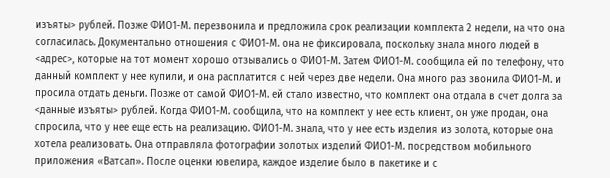изъяты> рублей. Позже ФИО1-М. перезвонила и предложила срок реализации комплекта 2 недели, на что она согласилась. Документально отношения с ФИО1-М. она не фиксировала, поскольку знала много людей в <адрес>, которые на тот момент хорошо отзывались о ФИО1-М. Затем ФИО1-М. сообщила ей по телефону, что данный комплект у нее купили, и она расплатится с ней через две недели. Она много раз звонила ФИО1-М. и просила отдать деньги. Позже от самой ФИО1-М. ей стало известно, что комплект она отдала в счет долга за <данные изъяты> рублей. Когда ФИО1-М. сообщила, что на комплект у нее есть клиент, он уже продан, она спросила, что у нее еще есть на реализацию. ФИО1-М. знала, что у нее есть изделия из золота, которые она хотела реализовать. Она отправляла фотографии золотых изделий ФИО1-М. посредством мобильного приложения «Ватсап». После оценки ювелира, каждое изделие было в пакетике и с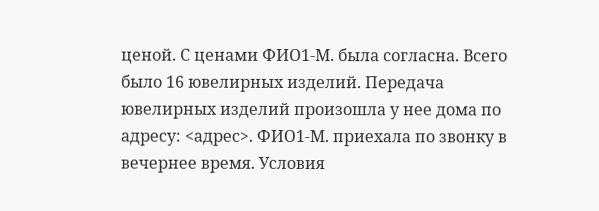ценой. С ценами ФИО1-М. была согласна. Всего было 16 ювелирных изделий. Передача ювелирных изделий произошла у нее дома по адресу: <адрес>. ФИО1-М. приехала по звонку в вечернее время. Условия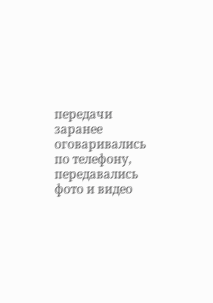передачи заранее оговаривались по телефону, передавались фото и видео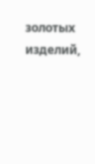золотых изделий,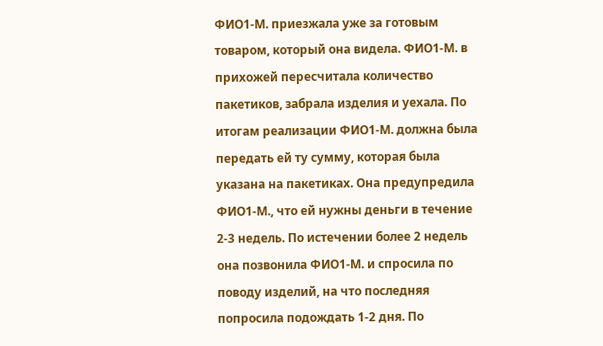ФИО1-М. приезжала уже за готовым товаром, который она видела. ФИО1-М. в прихожей пересчитала количество пакетиков, забрала изделия и уехала. По итогам реализации ФИО1-М. должна была передать ей ту сумму, которая была указана на пакетиках. Она предупредила ФИО1-М., что ей нужны деньги в течение 2-3 недель. По истечении более 2 недель она позвонила ФИО1-М. и спросила по поводу изделий, на что последняя попросила подождать 1-2 дня. По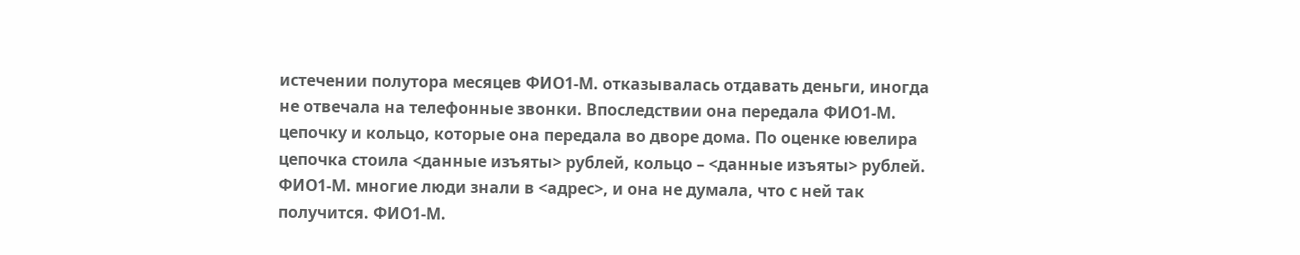истечении полутора месяцев ФИО1-М. отказывалась отдавать деньги, иногда не отвечала на телефонные звонки. Впоследствии она передала ФИО1-М. цепочку и кольцо, которые она передала во дворе дома. По оценке ювелира цепочка стоила <данные изъяты> рублей, кольцо – <данные изъяты> рублей. ФИО1-М. многие люди знали в <адрес>, и она не думала, что с ней так получится. ФИО1-М.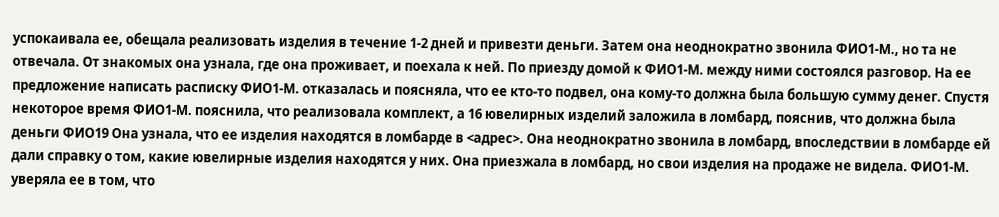успокаивала ее, обещала реализовать изделия в течение 1-2 дней и привезти деньги. Затем она неоднократно звонила ФИО1-М., но та не отвечала. От знакомых она узнала, где она проживает, и поехала к ней. По приезду домой к ФИО1-М. между ними состоялся разговор. На ее предложение написать расписку ФИО1-М. отказалась и поясняла, что ее кто-то подвел, она кому-то должна была большую сумму денег. Спустя некоторое время ФИО1-М. пояснила, что реализовала комплект, а 16 ювелирных изделий заложила в ломбард, пояснив, что должна была деньги ФИО19 Она узнала, что ее изделия находятся в ломбарде в <адрес>. Она неоднократно звонила в ломбард, впоследствии в ломбарде ей дали справку о том, какие ювелирные изделия находятся у них. Она приезжала в ломбард, но свои изделия на продаже не видела. ФИО1-М. уверяла ее в том, что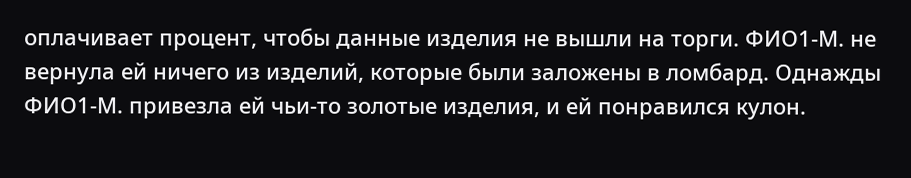оплачивает процент, чтобы данные изделия не вышли на торги. ФИО1-М. не вернула ей ничего из изделий, которые были заложены в ломбард. Однажды ФИО1-М. привезла ей чьи-то золотые изделия, и ей понравился кулон.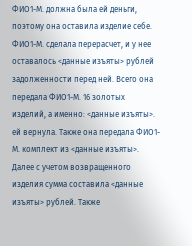ФИО1-М. должна была ей деньги, поэтому она оставила изделие себе. ФИО1-М. сделала перерасчет, и у нее оставалось <данные изъяты> рублей задолженности перед ней. Всего она передала ФИО1-М. 16 золотых изделий, а именно: <данные изъяты>. ей вернула. Также она передала ФИО1-М. комплект из <данные изъяты>. Далее с учетом возвращенного изделия сумма составила <данные изъяты> рублей. Также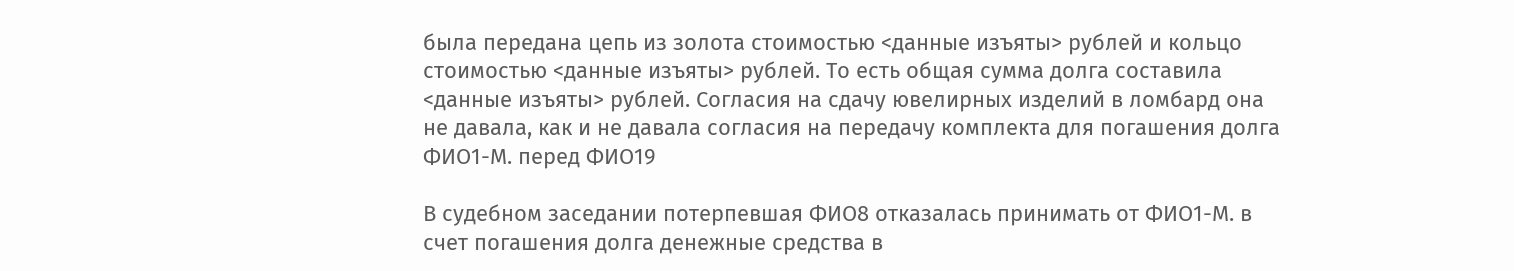была передана цепь из золота стоимостью <данные изъяты> рублей и кольцо стоимостью <данные изъяты> рублей. То есть общая сумма долга составила <данные изъяты> рублей. Согласия на сдачу ювелирных изделий в ломбард она не давала, как и не давала согласия на передачу комплекта для погашения долга ФИО1-М. перед ФИО19

В судебном заседании потерпевшая ФИО8 отказалась принимать от ФИО1-М. в счет погашения долга денежные средства в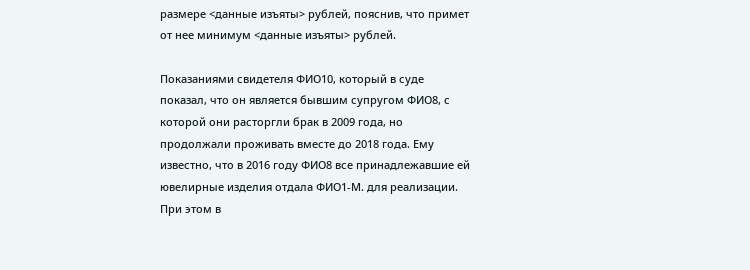размере <данные изъяты> рублей, пояснив, что примет от нее минимум <данные изъяты> рублей.

Показаниями свидетеля ФИО10, который в суде показал, что он является бывшим супругом ФИО8, с которой они расторгли брак в 2009 года, но продолжали проживать вместе до 2018 года. Ему известно, что в 2016 году ФИО8 все принадлежавшие ей ювелирные изделия отдала ФИО1-М. для реализации. При этом в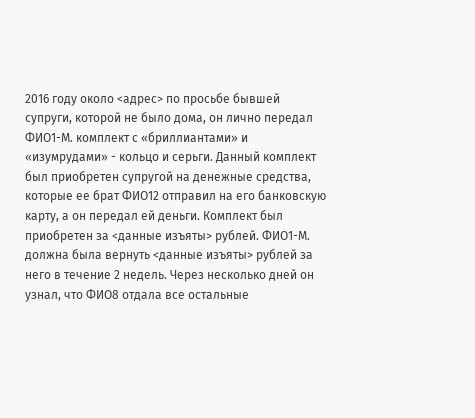2016 году около <адрес> по просьбе бывшей супруги, которой не было дома, он лично передал ФИО1-М. комплект с «бриллиантами» и «изумрудами» - кольцо и серьги. Данный комплект был приобретен супругой на денежные средства, которые ее брат ФИО12 отправил на его банковскую карту, а он передал ей деньги. Комплект был приобретен за <данные изъяты> рублей. ФИО1-М. должна была вернуть <данные изъяты> рублей за него в течение 2 недель. Через несколько дней он узнал, что ФИО8 отдала все остальные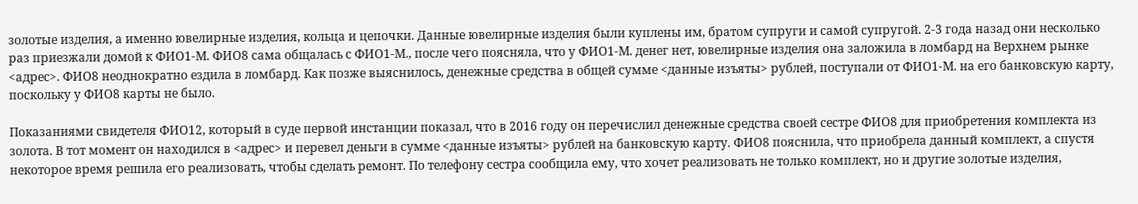золотые изделия, а именно ювелирные изделия, кольца и цепочки. Данные ювелирные изделия были куплены им, братом супруги и самой супругой. 2-3 года назад они несколько раз приезжали домой к ФИО1-М. ФИО8 сама общалась с ФИО1-М., после чего поясняла, что у ФИО1-М. денег нет, ювелирные изделия она заложила в ломбард на Верхнем рынке <адрес>. ФИО8 неоднократно ездила в ломбард. Как позже выяснилось, денежные средства в общей сумме <данные изъяты> рублей, поступали от ФИО1-М. на его банковскую карту, поскольку у ФИО8 карты не было.

Показаниями свидетеля ФИО12, который в суде первой инстанции показал, что в 2016 году он перечислил денежные средства своей сестре ФИО8 для приобретения комплекта из золота. В тот момент он находился в <адрес> и перевел деньги в сумме <данные изъяты> рублей на банковскую карту. ФИО8 пояснила, что приобрела данный комплект, а спустя некоторое время решила его реализовать, чтобы сделать ремонт. По телефону сестра сообщила ему, что хочет реализовать не только комплект, но и другие золотые изделия,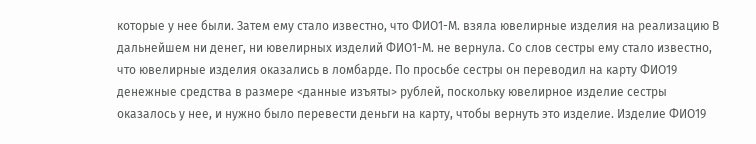которые у нее были. Затем ему стало известно, что ФИО1-М. взяла ювелирные изделия на реализацию В дальнейшем ни денег, ни ювелирных изделий ФИО1-М. не вернула. Со слов сестры ему стало известно, что ювелирные изделия оказались в ломбарде. По просьбе сестры он переводил на карту ФИО19 денежные средства в размере <данные изъяты> рублей, поскольку ювелирное изделие сестры оказалось у нее, и нужно было перевести деньги на карту, чтобы вернуть это изделие. Изделие ФИО19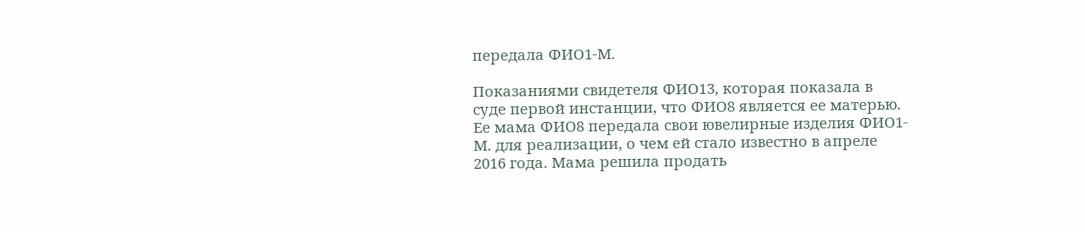передала ФИО1-М.

Показаниями свидетеля ФИО13, которая показала в суде первой инстанции, что ФИО8 является ее матерью. Ее мама ФИО8 передала свои ювелирные изделия ФИО1-М. для реализации, о чем ей стало известно в апреле 2016 года. Мама решила продать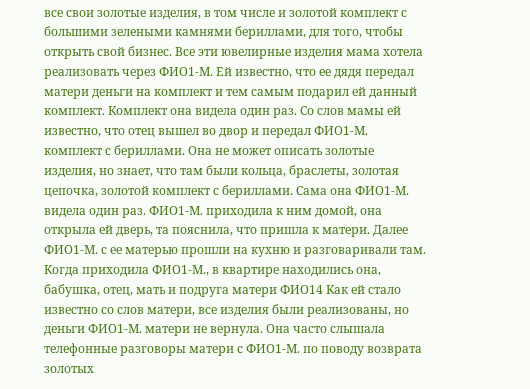все свои золотые изделия, в том числе и золотой комплект с большими зелеными камнями бериллами, для того, чтобы открыть свой бизнес. Все эти ювелирные изделия мама хотела реализовать через ФИО1-М. Ей известно, что ее дядя передал матери деньги на комплект и тем самым подарил ей данный комплект. Комплект она видела один раз. Со слов мамы ей известно, что отец вышел во двор и передал ФИО1-М. комплект с бериллами. Она не может описать золотые изделия, но знает, что там были кольца, браслеты, золотая цепочка, золотой комплект с бериллами. Сама она ФИО1-М. видела один раз. ФИО1-М. приходила к ним домой, она открыла ей дверь, та пояснила, что пришла к матери. Далее ФИО1-М. с ее матерью прошли на кухню и разговаривали там. Когда приходила ФИО1-М., в квартире находились она, бабушка, отец, мать и подруга матери ФИО14 Как ей стало известно со слов матери, все изделия были реализованы, но деньги ФИО1-М. матери не вернула. Она часто слышала телефонные разговоры матери с ФИО1-М. по поводу возврата золотых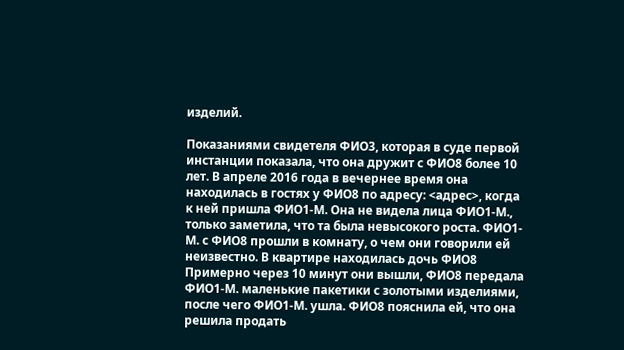изделий.

Показаниями свидетеля ФИО3, которая в суде первой инстанции показала, что она дружит с ФИО8 более 10 лет. В апреле 2016 года в вечернее время она находилась в гостях у ФИО8 по адресу: <адрес>, когда к ней пришла ФИО1-М. Она не видела лица ФИО1-М., только заметила, что та была невысокого роста. ФИО1-М. с ФИО8 прошли в комнату, о чем они говорили ей неизвестно. В квартире находилась дочь ФИО8 Примерно через 10 минут они вышли, ФИО8 передала ФИО1-М. маленькие пакетики с золотыми изделиями, после чего ФИО1-М. ушла. ФИО8 пояснила ей, что она решила продать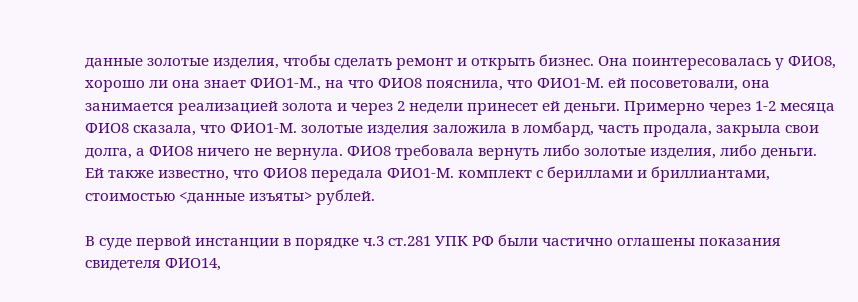данные золотые изделия, чтобы сделать ремонт и открыть бизнес. Она поинтересовалась у ФИО8, хорошо ли она знает ФИО1-М., на что ФИО8 пояснила, что ФИО1-М. ей посоветовали, она занимается реализацией золота и через 2 недели принесет ей деньги. Примерно через 1-2 месяца ФИО8 сказала, что ФИО1-М. золотые изделия заложила в ломбард, часть продала, закрыла свои долга, а ФИО8 ничего не вернула. ФИО8 требовала вернуть либо золотые изделия, либо деньги. Ей также известно, что ФИО8 передала ФИО1-М. комплект с бериллами и бриллиантами, стоимостью <данные изъяты> рублей.

В суде первой инстанции в порядке ч.3 ст.281 УПК РФ были частично оглашены показания свидетеля ФИО14,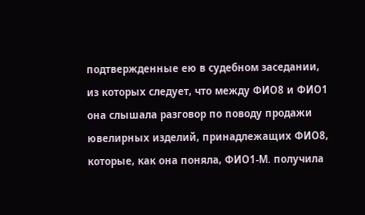подтвержденные ею в судебном заседании, из которых следует, что между ФИО8 и ФИО1 она слышала разговор по поводу продажи ювелирных изделий, принадлежащих ФИО8, которые, как она поняла, ФИО1-М. получила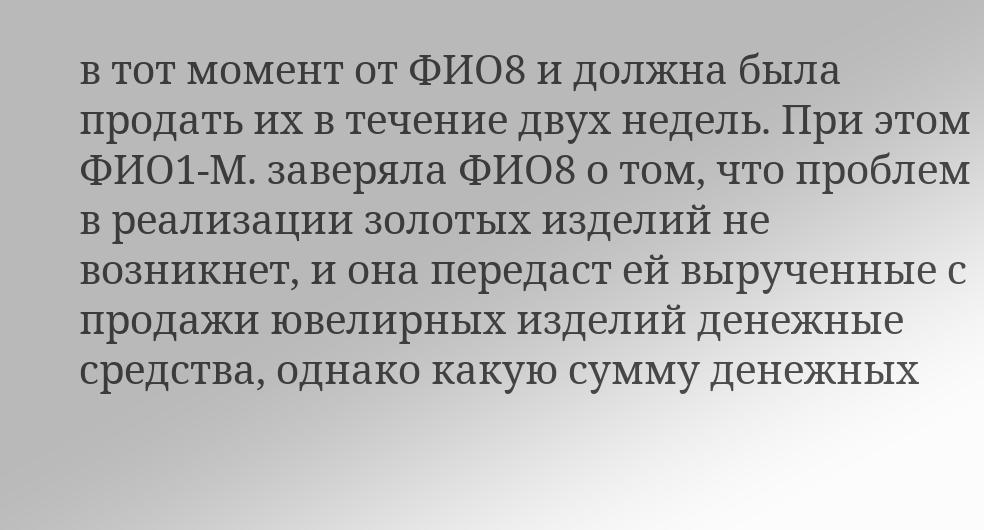в тот момент от ФИО8 и должна была продать их в течение двух недель. При этом ФИО1-М. заверяла ФИО8 о том, что проблем в реализации золотых изделий не возникнет, и она передаст ей вырученные с продажи ювелирных изделий денежные средства, однако какую сумму денежных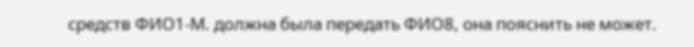средств ФИО1-М. должна была передать ФИО8, она пояснить не может.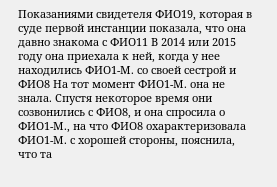Показаниями свидетеля ФИО19, которая в суде первой инстанции показала, что она давно знакома с ФИО11 В 2014 или 2015 году она приехала к ней, когда у нее находились ФИО1-М. со своей сестрой и ФИО8 На тот момент ФИО1-М. она не знала. Спустя некоторое время они созвонились с ФИО8, и она спросила о ФИО1-М., на что ФИО8 охарактеризовала ФИО1-М. с хорошей стороны, пояснила, что та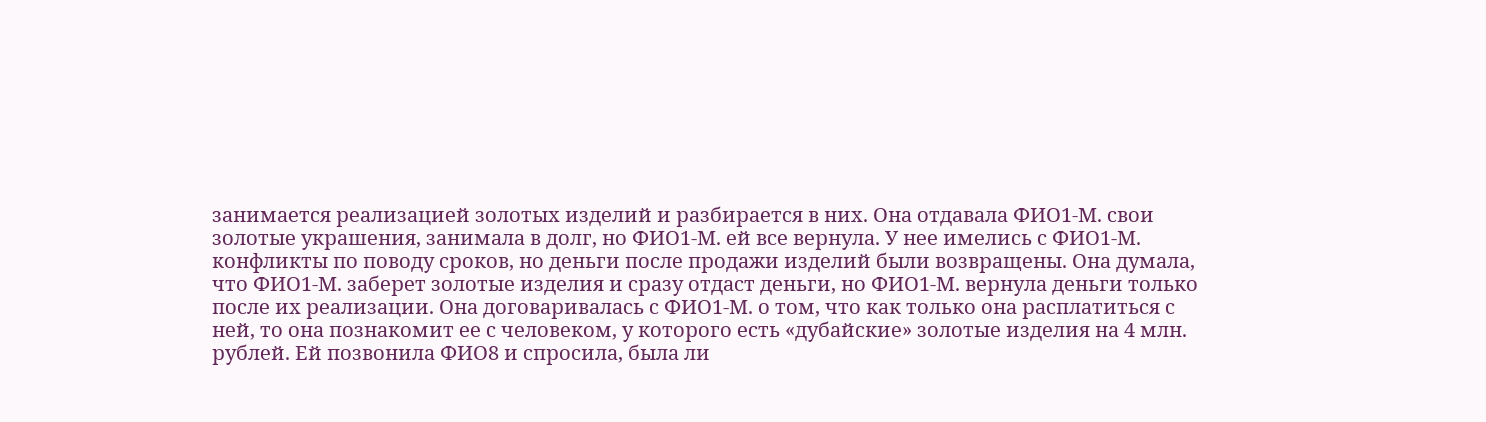занимается реализацией золотых изделий и разбирается в них. Она отдавала ФИО1-М. свои золотые украшения, занимала в долг, но ФИО1-М. ей все вернула. У нее имелись с ФИО1-М. конфликты по поводу сроков, но деньги после продажи изделий были возвращены. Она думала, что ФИО1-М. заберет золотые изделия и сразу отдаст деньги, но ФИО1-М. вернула деньги только после их реализации. Она договаривалась с ФИО1-М. о том, что как только она расплатиться с ней, то она познакомит ее с человеком, у которого есть «дубайские» золотые изделия на 4 млн. рублей. Ей позвонила ФИО8 и спросила, была ли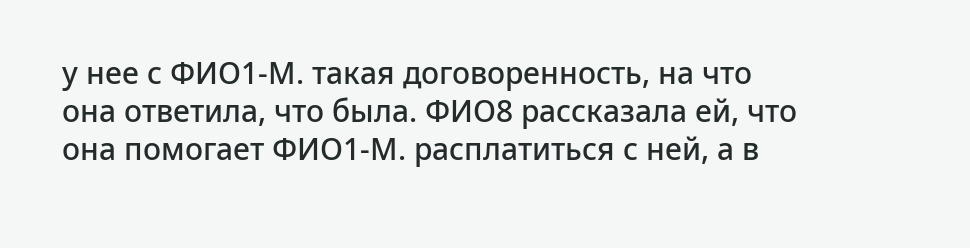у нее с ФИО1-М. такая договоренность, на что она ответила, что была. ФИО8 рассказала ей, что она помогает ФИО1-М. расплатиться с ней, а в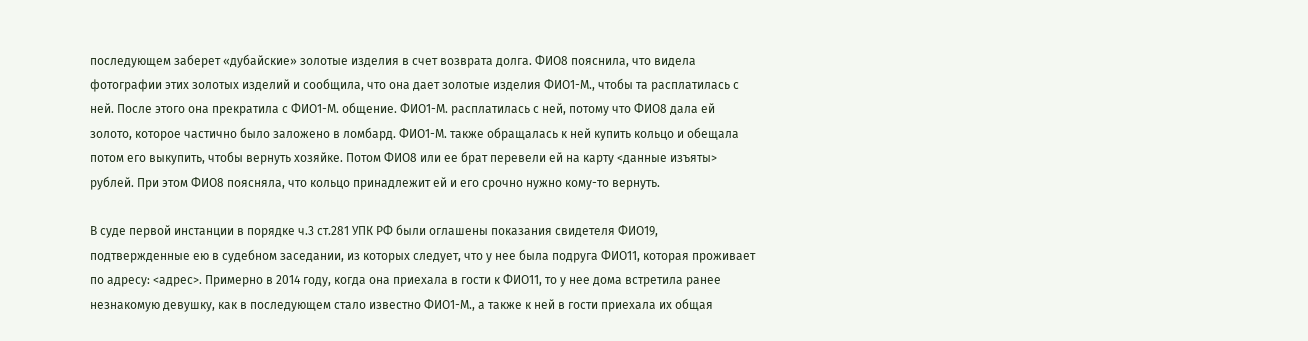последующем заберет «дубайские» золотые изделия в счет возврата долга. ФИО8 пояснила, что видела фотографии этих золотых изделий и сообщила, что она дает золотые изделия ФИО1-М., чтобы та расплатилась с ней. После этого она прекратила с ФИО1-М. общение. ФИО1-М. расплатилась с ней, потому что ФИО8 дала ей золото, которое частично было заложено в ломбард. ФИО1-М. также обращалась к ней купить кольцо и обещала потом его выкупить, чтобы вернуть хозяйке. Потом ФИО8 или ее брат перевели ей на карту <данные изъяты> рублей. При этом ФИО8 поясняла, что кольцо принадлежит ей и его срочно нужно кому-то вернуть.

В суде первой инстанции в порядке ч.3 ст.281 УПК РФ были оглашены показания свидетеля ФИО19, подтвержденные ею в судебном заседании, из которых следует, что у нее была подруга ФИО11, которая проживает по адресу: <адрес>. Примерно в 2014 году, когда она приехала в гости к ФИО11, то у нее дома встретила ранее незнакомую девушку, как в последующем стало известно ФИО1-М., а также к ней в гости приехала их общая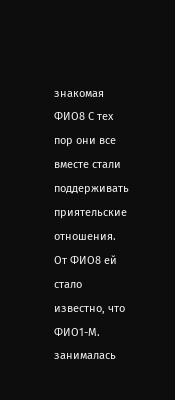знакомая ФИО8 С тех пор они все вместе стали поддерживать приятельские отношения. От ФИО8 ей стало известно, что ФИО1-М. занималась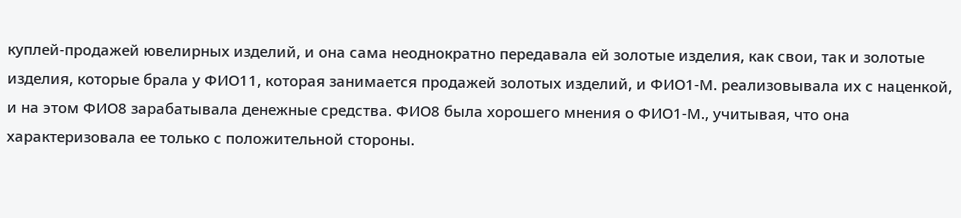куплей-продажей ювелирных изделий, и она сама неоднократно передавала ей золотые изделия, как свои, так и золотые изделия, которые брала у ФИО11, которая занимается продажей золотых изделий, и ФИО1-М. реализовывала их с наценкой, и на этом ФИО8 зарабатывала денежные средства. ФИО8 была хорошего мнения о ФИО1-М., учитывая, что она характеризовала ее только с положительной стороны.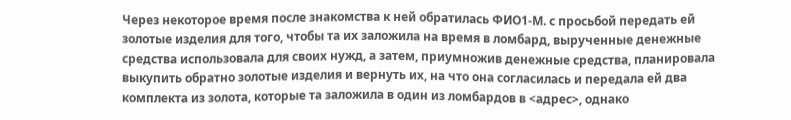Через некоторое время после знакомства к ней обратилась ФИО1-М. с просьбой передать ей золотые изделия для того, чтобы та их заложила на время в ломбард, вырученные денежные средства использовала для своих нужд, а затем, приумножив денежные средства, планировала выкупить обратно золотые изделия и вернуть их, на что она согласилась и передала ей два комплекта из золота, которые та заложила в один из ломбардов в <адрес>, однако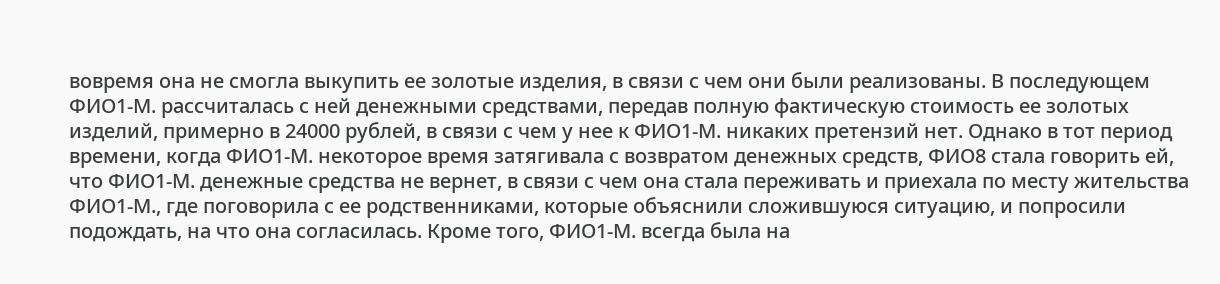вовремя она не смогла выкупить ее золотые изделия, в связи с чем они были реализованы. В последующем ФИО1-М. рассчиталась с ней денежными средствами, передав полную фактическую стоимость ее золотых изделий, примерно в 24000 рублей, в связи с чем у нее к ФИО1-М. никаких претензий нет. Однако в тот период времени, когда ФИО1-М. некоторое время затягивала с возвратом денежных средств, ФИО8 стала говорить ей, что ФИО1-М. денежные средства не вернет, в связи с чем она стала переживать и приехала по месту жительства ФИО1-М., где поговорила с ее родственниками, которые объяснили сложившуюся ситуацию, и попросили подождать, на что она согласилась. Кроме того, ФИО1-М. всегда была на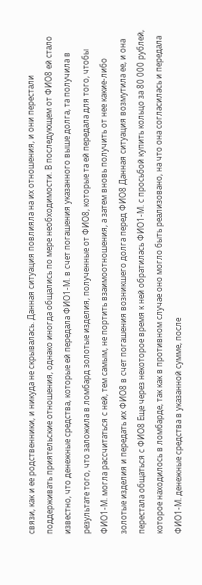связи, как и ее родственники, и никуда не скрывалась. Данная ситуация повлияла на их отношения, и они перестали поддерживать приятельские отношения, однако иногда общались по мере необходимости. В последующем от ФИО8 ей стало известно, что денежные средства, которые ей передала ФИО1-М. в счет погашения указанного выше долга, та получила в результате того, что заложила в ломбард золотые изделия, полученные от ФИО8, которые та ей передала для того, чтобы ФИО1-М. могла рассчитаться с ней, тем самым, не портить взаимоотношения, а затем вновь получить от нее какие-либо золотые изделия и передать их ФИО8 в счет погашения возникшего долга перед ФИО8 Данная ситуация возмутила ее, и она перестала общаться с ФИО8 Еще через некоторое время к ней обратилась ФИО1-М. с просьбой купить кольцо за 80 000 рублей, которое находилось в ломбарде, так как в противном случае оно могло быть реализовано, на что она согласилась и передала ФИО1-М. денежные средства в указанной сумме, после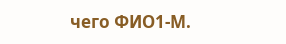чего ФИО1-М.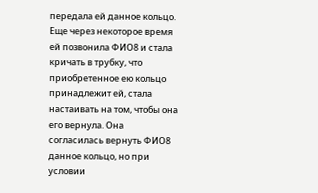передала ей данное кольцо. Еще через некоторое время ей позвонила ФИО8 и стала кричать в трубку, что приобретенное ею кольцо принадлежит ей, стала настаивать на том, чтобы она его вернула. Она согласилась вернуть ФИО8 данное кольцо, но при условии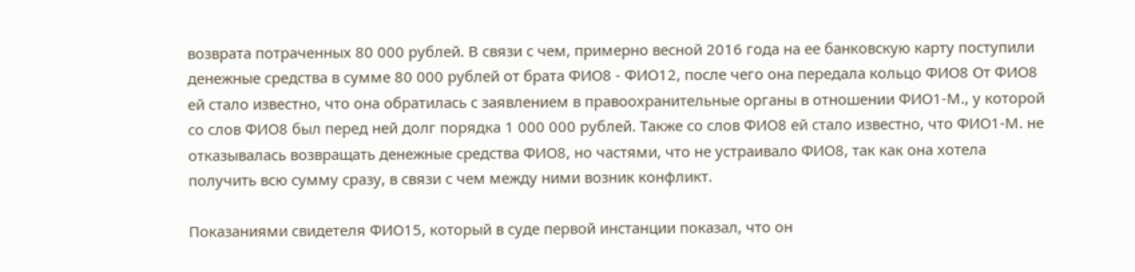возврата потраченных 80 000 рублей. В связи с чем, примерно весной 2016 года на ее банковскую карту поступили денежные средства в сумме 80 000 рублей от брата ФИО8 - ФИО12, после чего она передала кольцо ФИО8 От ФИО8 ей стало известно, что она обратилась с заявлением в правоохранительные органы в отношении ФИО1-М., у которой со слов ФИО8 был перед ней долг порядка 1 000 000 рублей. Также со слов ФИО8 ей стало известно, что ФИО1-М. не отказывалась возвращать денежные средства ФИО8, но частями, что не устраивало ФИО8, так как она хотела получить всю сумму сразу, в связи с чем между ними возник конфликт.

Показаниями свидетеля ФИО15, который в суде первой инстанции показал, что он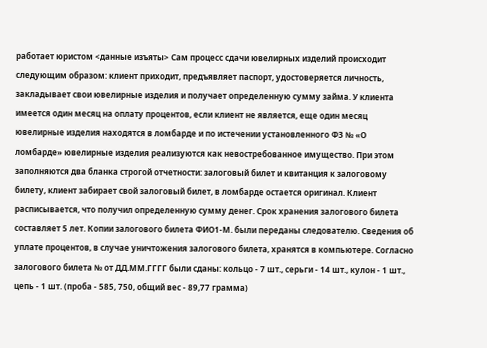работает юристом <данные изъяты> Сам процесс сдачи ювелирных изделий происходит следующим образом: клиент приходит, предъявляет паспорт, удостоверяется личность, закладывает свои ювелирные изделия и получает определенную сумму займа. У клиента имеется один месяц на оплату процентов, если клиент не является, еще один месяц ювелирные изделия находятся в ломбарде и по истечении установленного ФЗ № «О ломбарде» ювелирные изделия реализуются как невостребованное имущество. При этом заполняются два бланка строгой отчетности: залоговый билет и квитанция к залоговому билету, клиент забирает свой залоговый билет, в ломбарде остается оригинал. Клиент расписывается, что получил определенную сумму денег. Срок хранения залогового билета составляет 5 лет. Копии залогового билета ФИО1-М. были переданы следователю. Сведения об уплате процентов, в случае уничтожения залогового билета, хранятся в компьютере. Согласно залогового билета № от ДД.ММ.ГГГГ были сданы: кольцо - 7 шт., серьги - 14 шт., кулон - 1 шт., цепь - 1 шт. (проба - 585, 750, общий вес - 89,77 грамма)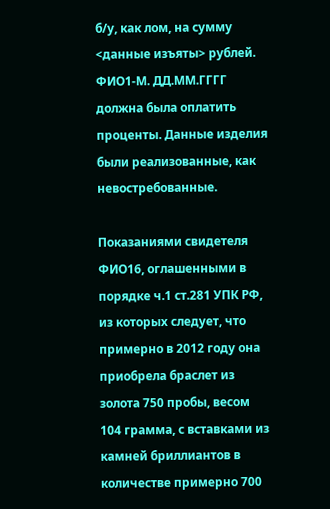б/у, как лом, на сумму <данные изъяты> рублей. ФИО1-М. ДД.ММ.ГГГГ должна была оплатить проценты. Данные изделия были реализованные, как невостребованные.

Показаниями свидетеля ФИО16, оглашенными в порядке ч.1 ст.281 УПК РФ, из которых следует, что примерно в 2012 году она приобрела браслет из золота 750 пробы, весом 104 грамма, с вставками из камней бриллиантов в количестве примерно 700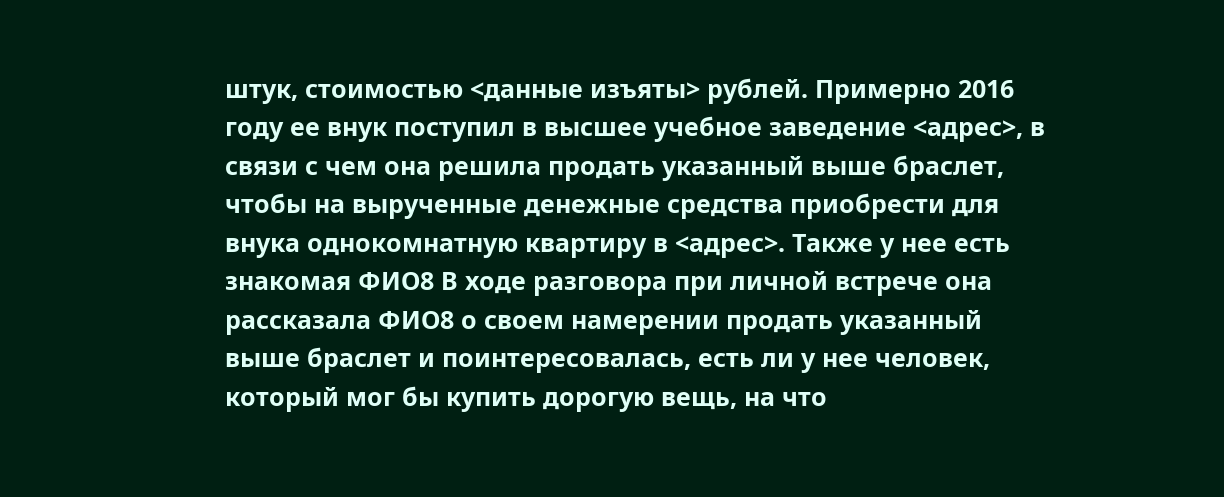штук, стоимостью <данные изъяты> рублей. Примерно 2016 году ее внук поступил в высшее учебное заведение <адрес>, в связи с чем она решила продать указанный выше браслет, чтобы на вырученные денежные средства приобрести для внука однокомнатную квартиру в <адрес>. Также у нее есть знакомая ФИО8 В ходе разговора при личной встрече она рассказала ФИО8 о своем намерении продать указанный выше браслет и поинтересовалась, есть ли у нее человек, который мог бы купить дорогую вещь, на что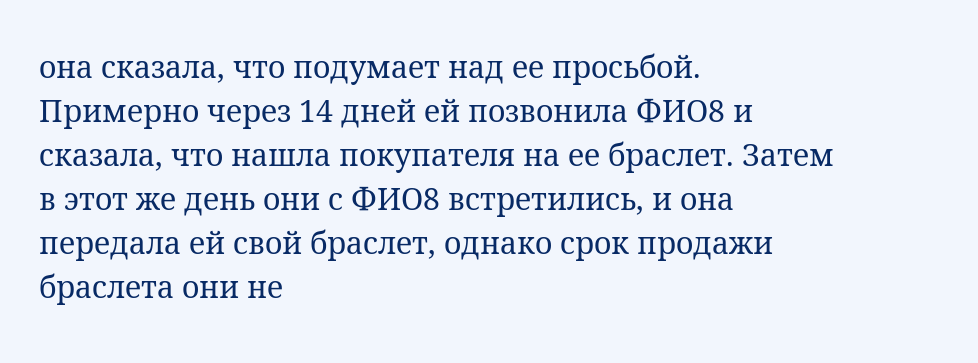она сказала, что подумает над ее просьбой. Примерно через 14 дней ей позвонила ФИО8 и сказала, что нашла покупателя на ее браслет. Затем в этот же день они с ФИО8 встретились, и она передала ей свой браслет, однако срок продажи браслета они не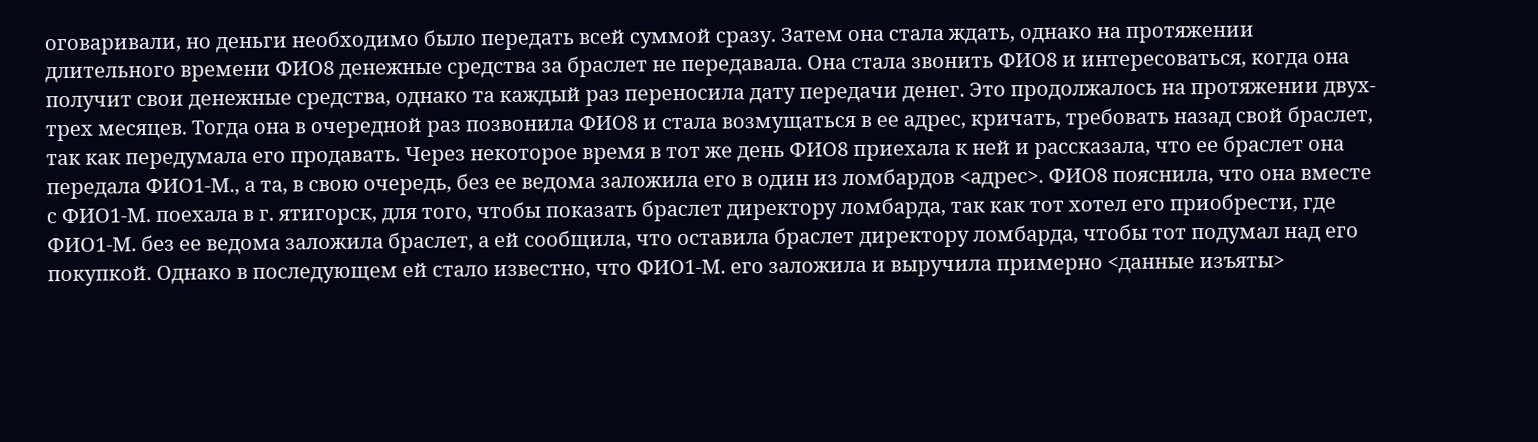оговаривали, но деньги необходимо было передать всей суммой сразу. Затем она стала ждать, однако на протяжении длительного времени ФИО8 денежные средства за браслет не передавала. Она стала звонить ФИО8 и интересоваться, когда она получит свои денежные средства, однако та каждый раз переносила дату передачи денег. Это продолжалось на протяжении двух-трех месяцев. Тогда она в очередной раз позвонила ФИО8 и стала возмущаться в ее адрес, кричать, требовать назад свой браслет, так как передумала его продавать. Через некоторое время в тот же день ФИО8 приехала к ней и рассказала, что ее браслет она передала ФИО1-М., а та, в свою очередь, без ее ведома заложила его в один из ломбардов <адрес>. ФИО8 пояснила, что она вместе с ФИО1-М. поехала в г. ятигорск, для того, чтобы показать браслет директору ломбарда, так как тот хотел его приобрести, где ФИО1-М. без ее ведома заложила браслет, а ей сообщила, что оставила браслет директору ломбарда, чтобы тот подумал над его покупкой. Однако в последующем ей стало известно, что ФИО1-М. его заложила и выручила примерно <данные изъяты>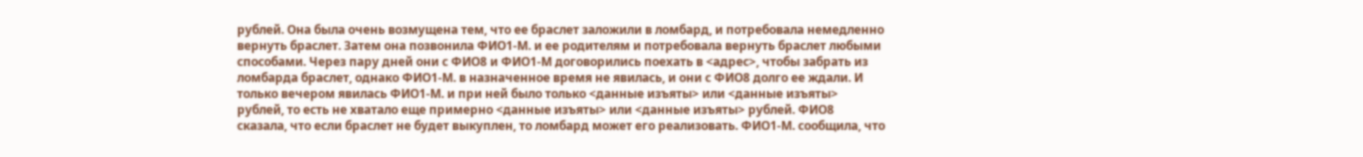рублей. Она была очень возмущена тем, что ее браслет заложили в ломбард, и потребовала немедленно вернуть браслет. Затем она позвонила ФИО1-М. и ее родителям и потребовала вернуть браслет любыми способами. Через пару дней они с ФИО8 и ФИО1-М договорились поехать в <адрес>, чтобы забрать из ломбарда браслет, однако ФИО1-М. в назначенное время не явилась, и они с ФИО8 долго ее ждали. И только вечером явилась ФИО1-М. и при ней было только <данные изъяты> или <данные изъяты> рублей, то есть не хватало еще примерно <данные изъяты> или <данные изъяты> рублей. ФИО8 сказала, что если браслет не будет выкуплен, то ломбард может его реализовать. ФИО1-М. сообщила, что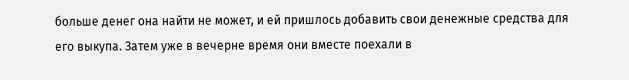больше денег она найти не может, и ей пришлось добавить свои денежные средства для его выкупа. Затем уже в вечерне время они вместе поехали в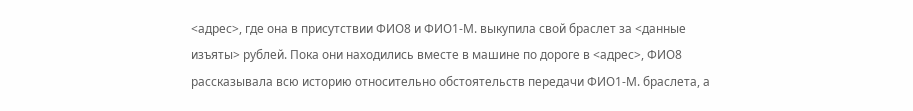<адрес>, где она в присутствии ФИО8 и ФИО1-М. выкупила свой браслет за <данные изъяты> рублей. Пока они находились вместе в машине по дороге в <адрес>, ФИО8 рассказывала всю историю относительно обстоятельств передачи ФИО1-М. браслета, а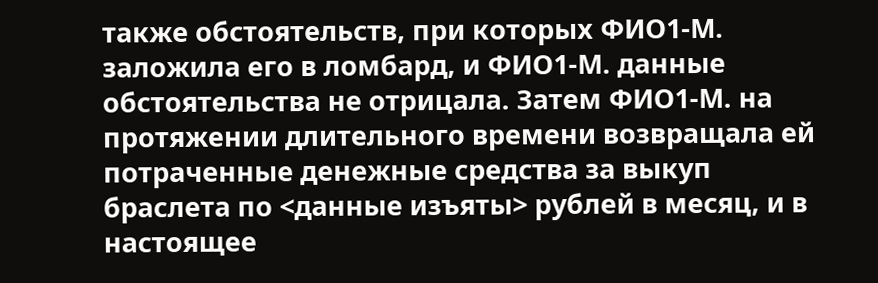также обстоятельств, при которых ФИО1-М. заложила его в ломбард, и ФИО1-М. данные обстоятельства не отрицала. Затем ФИО1-М. на протяжении длительного времени возвращала ей потраченные денежные средства за выкуп браслета по <данные изъяты> рублей в месяц, и в настоящее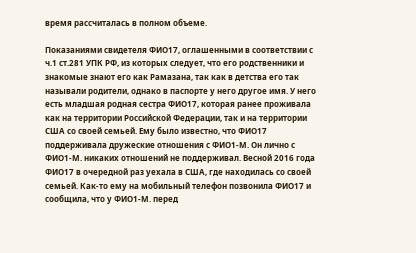время рассчиталась в полном объеме.

Показаниями свидетеля ФИО17, оглашенными в соответствии с ч.1 ст.281 УПК РФ, из которых следует, что его родственники и знакомые знают его как Рамазана, так как в детства его так называли родители, однако в паспорте у него другое имя. У него есть младшая родная сестра ФИО17, которая ранее проживала как на территории Российской Федерации, так и на территории США со своей семьей. Ему было известно, что ФИО17 поддерживала дружеские отношения с ФИО1-М. Он лично с ФИО1-М. никаких отношений не поддерживал. Весной 2016 года ФИО17 в очередной раз уехала в США, где находилась со своей семьей. Как-то ему на мобильный телефон позвонила ФИО17 и сообщила, что у ФИО1-М. перед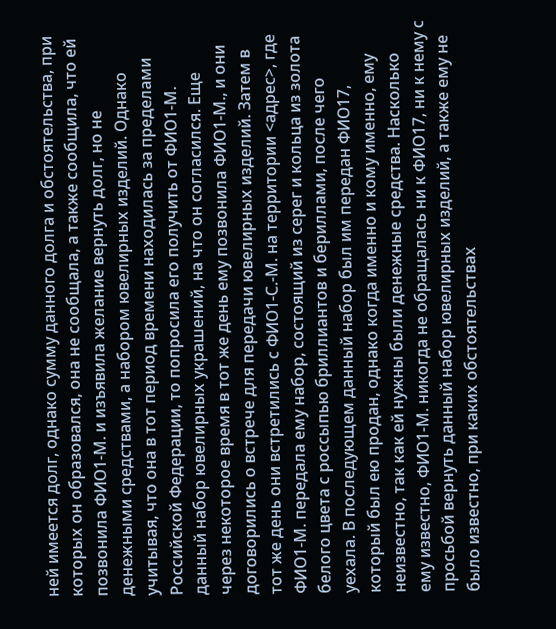ней имеется долг, однако сумму данного долга и обстоятельства, при которых он образовался, она не сообщала, а также сообщила, что ей позвонила ФИО1-М. и изъявила желание вернуть долг, но не денежными средствами, а набором ювелирных изделий. Однако учитывая, что она в тот период времени находилась за пределами Российской Федерации, то попросила его получить от ФИО1-М. данный набор ювелирных украшений, на что он согласился. Еще через некоторое время в тот же день ему позвонила ФИО1-М., и они договорились о встрече для передачи ювелирных изделий. Затем в тот же день они встретились с ФИО1-С.-М. на территории <адрес>, где ФИО1-М. передала ему набор, состоящий из серег и кольца из золота белого цвета с россыпью бриллиантов и бериллами, после чего уехала. В последующем данный набор был им передан ФИО17, который был ею продан, однако когда именно и кому именно, ему неизвестно, так как ей нужны были денежные средства. Насколько ему известно, ФИО1-М. никогда не обращалась ни к ФИО17, ни к нему с просьбой вернуть данный набор ювелирных изделий, а также ему не было известно, при каких обстоятельствах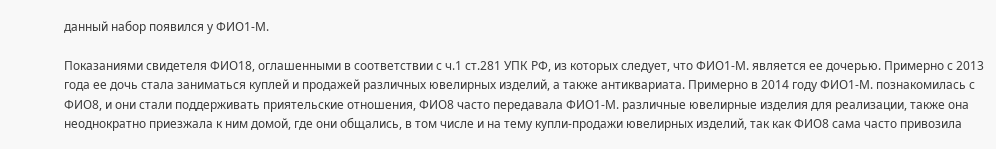данный набор появился у ФИО1-М.

Показаниями свидетеля ФИО18, оглашенными в соответствии с ч.1 ст.281 УПК РФ, из которых следует, что ФИО1-М. является ее дочерью. Примерно с 2013 года ее дочь стала заниматься куплей и продажей различных ювелирных изделий, а также антиквариата. Примерно в 2014 году ФИО1-М. познакомилась с ФИО8, и они стали поддерживать приятельские отношения, ФИО8 часто передавала ФИО1-М. различные ювелирные изделия для реализации, также она неоднократно приезжала к ним домой, где они общались, в том числе и на тему купли-продажи ювелирных изделий, так как ФИО8 сама часто привозила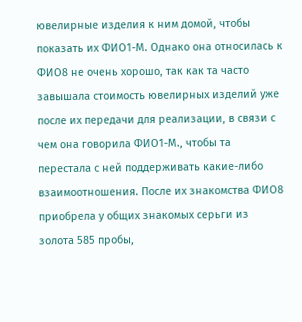ювелирные изделия к ним домой, чтобы показать их ФИО1-М. Однако она относилась к ФИО8 не очень хорошо, так как та часто завышала стоимость ювелирных изделий уже после их передачи для реализации, в связи с чем она говорила ФИО1-М., чтобы та перестала с ней поддерживать какие-либо взаимоотношения. После их знакомства ФИО8 приобрела у общих знакомых серьги из золота 585 пробы,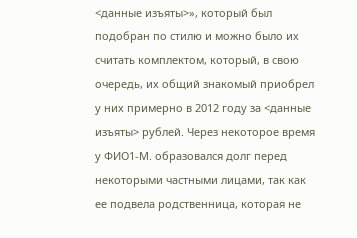<данные изъяты>», который был подобран по стилю и можно было их считать комплектом, который, в свою очередь, их общий знакомый приобрел у них примерно в 2012 году за <данные изъяты> рублей. Через некоторое время у ФИО1-М. образовался долг перед некоторыми частными лицами, так как ее подвела родственница, которая не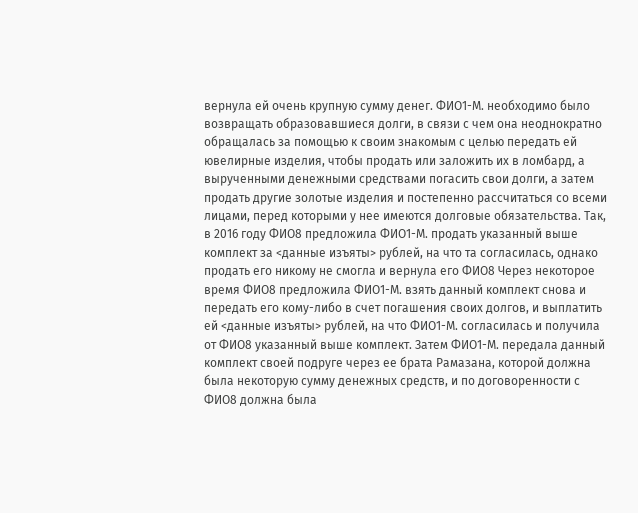вернула ей очень крупную сумму денег. ФИО1-М. необходимо было возвращать образовавшиеся долги, в связи с чем она неоднократно обращалась за помощью к своим знакомым с целью передать ей ювелирные изделия, чтобы продать или заложить их в ломбард, а вырученными денежными средствами погасить свои долги, а затем продать другие золотые изделия и постепенно рассчитаться со всеми лицами, перед которыми у нее имеются долговые обязательства. Так, в 2016 году ФИО8 предложила ФИО1-М. продать указанный выше комплект за <данные изъяты> рублей, на что та согласилась, однако продать его никому не смогла и вернула его ФИО8 Через некоторое время ФИО8 предложила ФИО1-М. взять данный комплект снова и передать его кому-либо в счет погашения своих долгов, и выплатить ей <данные изъяты> рублей, на что ФИО1-М. согласилась и получила от ФИО8 указанный выше комплект. Затем ФИО1-М. передала данный комплект своей подруге через ее брата Рамазана, которой должна была некоторую сумму денежных средств, и по договоренности с ФИО8 должна была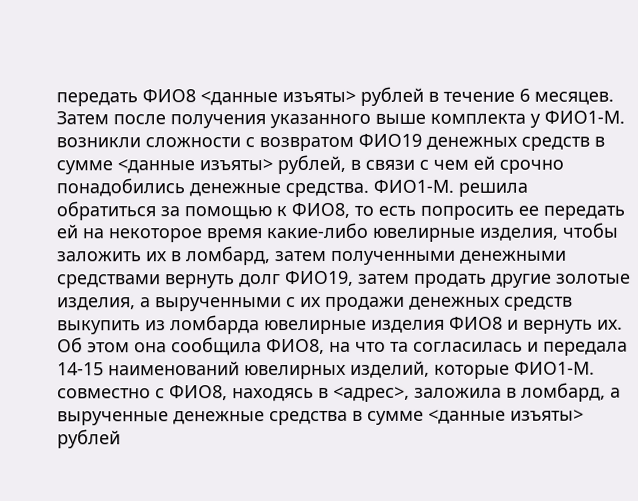передать ФИО8 <данные изъяты> рублей в течение 6 месяцев. Затем после получения указанного выше комплекта у ФИО1-М. возникли сложности с возвратом ФИО19 денежных средств в сумме <данные изъяты> рублей, в связи с чем ей срочно понадобились денежные средства. ФИО1-М. решила обратиться за помощью к ФИО8, то есть попросить ее передать ей на некоторое время какие-либо ювелирные изделия, чтобы заложить их в ломбард, затем полученными денежными средствами вернуть долг ФИО19, затем продать другие золотые изделия, а вырученными с их продажи денежных средств выкупить из ломбарда ювелирные изделия ФИО8 и вернуть их. Об этом она сообщила ФИО8, на что та согласилась и передала 14-15 наименований ювелирных изделий, которые ФИО1-М. совместно с ФИО8, находясь в <адрес>, заложила в ломбард, а вырученные денежные средства в сумме <данные изъяты> рублей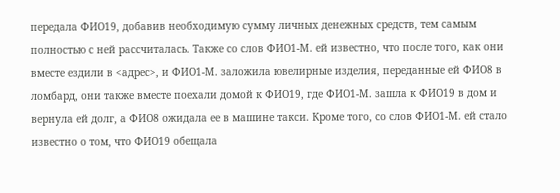передала ФИО19, добавив необходимую сумму личных денежных средств, тем самым полностью с ней рассчиталась. Также со слов ФИО1-М. ей известно, что после того, как они вместе ездили в <адрес>, и ФИО1-М. заложила ювелирные изделия, переданные ей ФИО8 в ломбард, они также вместе поехали домой к ФИО19, где ФИО1-М. зашла к ФИО19 в дом и вернула ей долг, а ФИО8 ожидала ее в машине такси. Кроме того, со слов ФИО1-М. ей стало известно о том, что ФИО19 обещала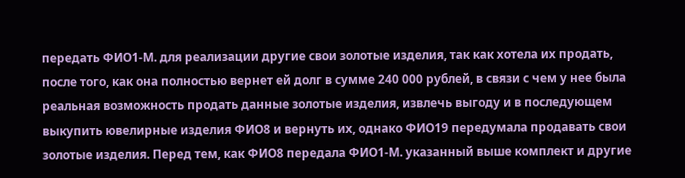передать ФИО1-М. для реализации другие свои золотые изделия, так как хотела их продать, после того, как она полностью вернет ей долг в сумме 240 000 рублей, в связи с чем у нее была реальная возможность продать данные золотые изделия, извлечь выгоду и в последующем выкупить ювелирные изделия ФИО8 и вернуть их, однако ФИО19 передумала продавать свои золотые изделия. Перед тем, как ФИО8 передала ФИО1-М. указанный выше комплект и другие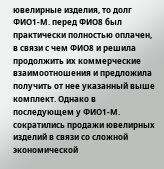ювелирные изделия, то долг ФИО1-М. перед ФИО8 был практически полностью оплачен, в связи с чем ФИО8 и решила продолжить их коммерческие взаимоотношения и предложила получить от нее указанный выше комплект. Однако в последующем у ФИО1-М. сократились продажи ювелирных изделий в связи со сложной экономической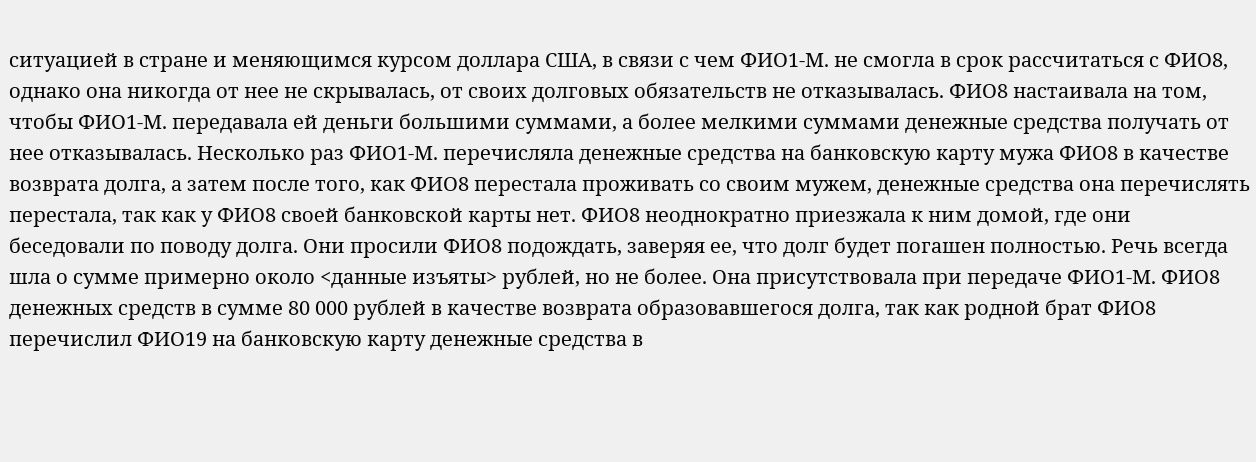ситуацией в стране и меняющимся курсом доллара США, в связи с чем ФИО1-М. не смогла в срок рассчитаться с ФИО8, однако она никогда от нее не скрывалась, от своих долговых обязательств не отказывалась. ФИО8 настаивала на том, чтобы ФИО1-М. передавала ей деньги большими суммами, а более мелкими суммами денежные средства получать от нее отказывалась. Несколько раз ФИО1-М. перечисляла денежные средства на банковскую карту мужа ФИО8 в качестве возврата долга, а затем после того, как ФИО8 перестала проживать со своим мужем, денежные средства она перечислять перестала, так как у ФИО8 своей банковской карты нет. ФИО8 неоднократно приезжала к ним домой, где они беседовали по поводу долга. Они просили ФИО8 подождать, заверяя ее, что долг будет погашен полностью. Речь всегда шла о сумме примерно около <данные изъяты> рублей, но не более. Она присутствовала при передаче ФИО1-М. ФИО8 денежных средств в сумме 80 000 рублей в качестве возврата образовавшегося долга, так как родной брат ФИО8 перечислил ФИО19 на банковскую карту денежные средства в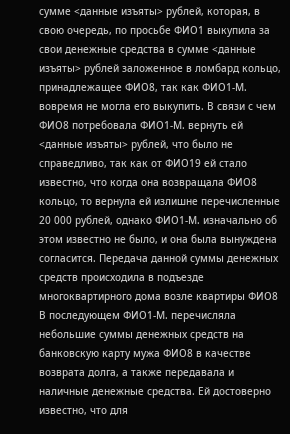сумме <данные изъяты> рублей, которая, в свою очередь, по просьбе ФИО1 выкупила за свои денежные средства в сумме <данные изъяты> рублей заложенное в ломбард кольцо, принадлежащее ФИО8, так как ФИО1-М. вовремя не могла его выкупить. В связи с чем ФИО8 потребовала ФИО1-М. вернуть ей <данные изъяты> рублей, что было не справедливо, так как от ФИО19 ей стало известно, что когда она возвращала ФИО8 кольцо, то вернула ей излишне перечисленные 20 000 рублей, однако ФИО1-М. изначально об этом известно не было, и она была вынуждена согласится. Передача данной суммы денежных средств происходила в подъезде многоквартирного дома возле квартиры ФИО8 В последующем ФИО1-М. перечисляла небольшие суммы денежных средств на банковскую карту мужа ФИО8 в качестве возврата долга, а также передавала и наличные денежные средства. Ей достоверно известно, что для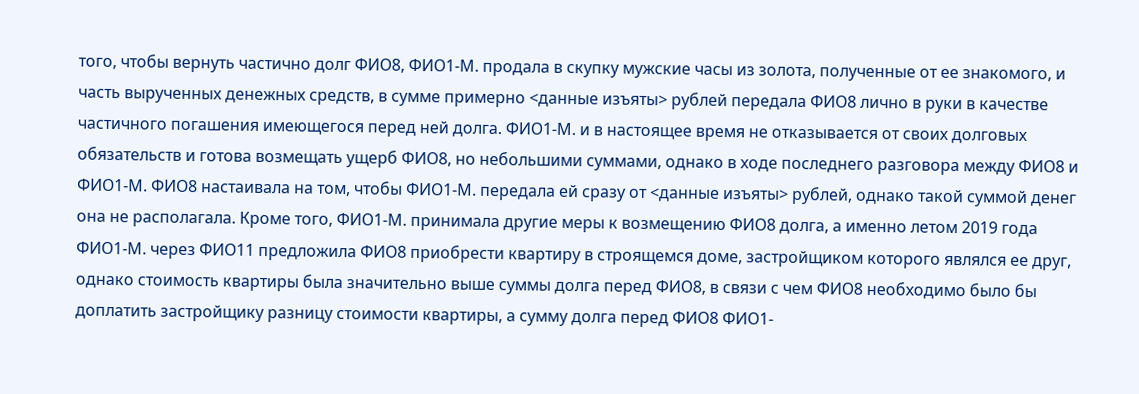того, чтобы вернуть частично долг ФИО8, ФИО1-М. продала в скупку мужские часы из золота, полученные от ее знакомого, и часть вырученных денежных средств, в сумме примерно <данные изъяты> рублей передала ФИО8 лично в руки в качестве частичного погашения имеющегося перед ней долга. ФИО1-М. и в настоящее время не отказывается от своих долговых обязательств и готова возмещать ущерб ФИО8, но небольшими суммами, однако в ходе последнего разговора между ФИО8 и ФИО1-М. ФИО8 настаивала на том, чтобы ФИО1-М. передала ей сразу от <данные изъяты> рублей, однако такой суммой денег она не располагала. Кроме того, ФИО1-М. принимала другие меры к возмещению ФИО8 долга, а именно летом 2019 года ФИО1-М. через ФИО11 предложила ФИО8 приобрести квартиру в строящемся доме, застройщиком которого являлся ее друг, однако стоимость квартиры была значительно выше суммы долга перед ФИО8, в связи с чем ФИО8 необходимо было бы доплатить застройщику разницу стоимости квартиры, а сумму долга перед ФИО8 ФИО1-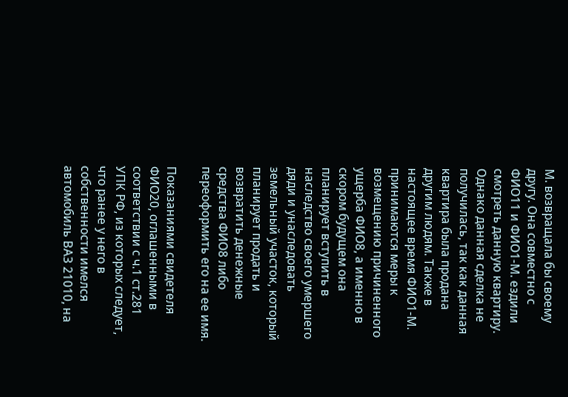М. возвращала бы своему другу. Она совместно с ФИО11 и ФИО1-М. ездили смотреть данную квартиру. Однако данная сделка не получилась, так как данная квартира была продана другим людям. Также в настоящее время ФИО1-М. принимаются меры к возмещению причиненного ущерба ФИО8, а именно в скором будущем она планирует вступить в наследство своего умершего дяди и унаследовать земельный участок, который планирует продать и возвратить денежные средства ФИО8 либо переоформить его на ее имя.

Показаниями свидетеля ФИО20, оглашенными в соответствии с ч.1 ст.281 УПК РФ, из которых следует, что ранее у него в собственности имелся автомобиль ВАЗ 21010, на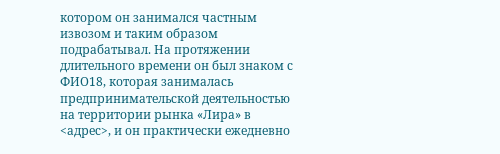котором он занимался частным извозом и таким образом подрабатывал. На протяжении длительного времени он был знаком с ФИО18, которая занималась предпринимательской деятельностью на территории рынка «Лира» в <адрес>, и он практически ежедневно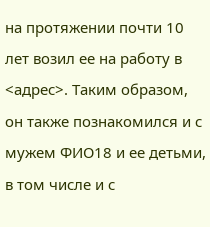на протяжении почти 10 лет возил ее на работу в <адрес>. Таким образом, он также познакомился и с мужем ФИО18 и ее детьми, в том числе и с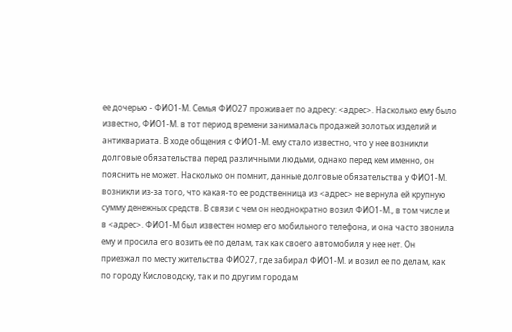ее дочерью - ФИО1-М. Семья ФИО27 проживает по адресу: <адрес>. Насколько ему было известно, ФИО1-М. в тот период времени занималась продажей золотых изделий и антиквариата. В ходе общения с ФИО1-М. ему стало известно, что у нее возникли долговые обязательства перед различными людьми, однако перед кем именно, он пояснить не может. Насколько он помнит, данные долговые обязательства у ФИО1-М. возникли из-за того, что какая-то ее родственница из <адрес> не вернула ей крупную сумму денежных средств. В связи с чем он неоднократно возил ФИО1-М., в том числе и в <адрес>. ФИО1-М был известен номер его мобильного телефона, и она часто звонила ему и просила его возить ее по делам, так как своего автомобиля у нее нет. Он приезжал по месту жительства ФИО27, где забирал ФИО1-М. и возил ее по делам, как по городу Кисловодску, так и по другим городам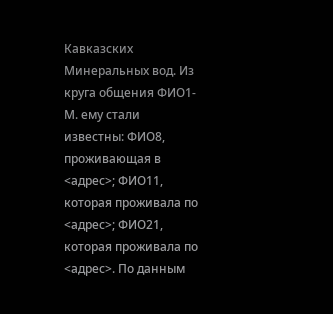Кавказских Минеральных вод. Из круга общения ФИО1-М. ему стали известны: ФИО8, проживающая в <адрес>; ФИО11, которая проживала по <адрес>; ФИО21, которая проживала по <адрес>. По данным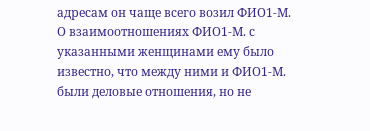адресам он чаще всего возил ФИО1-М. О взаимоотношениях ФИО1-М. с указанными женщинами ему было известно, что между ними и ФИО1-М. были деловые отношения, но не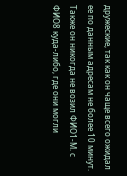дружеские, так как он чаще всего ожидал ее по данным адресам не более 10 минут. Также он никогда не возил ФИО1-М. с ФИО8 куда-либо, где они могли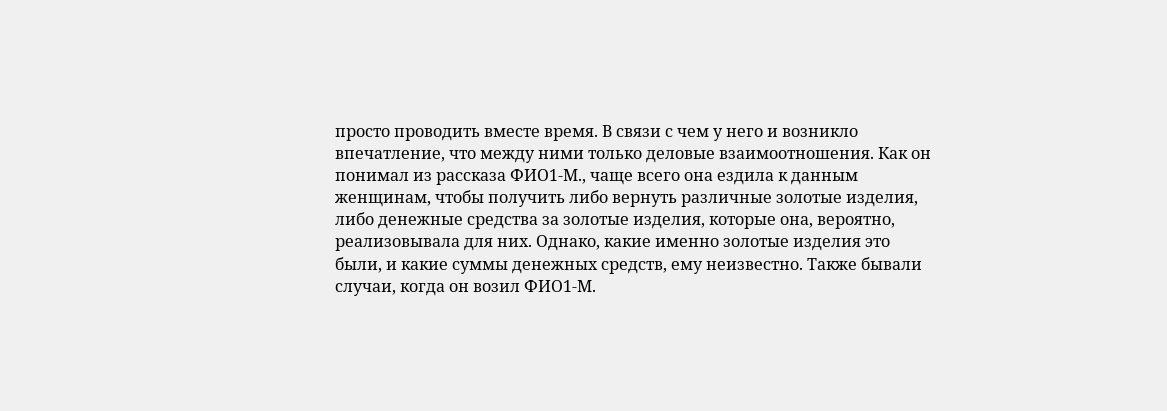просто проводить вместе время. В связи с чем у него и возникло впечатление, что между ними только деловые взаимоотношения. Как он понимал из рассказа ФИО1-М., чаще всего она ездила к данным женщинам, чтобы получить либо вернуть различные золотые изделия, либо денежные средства за золотые изделия, которые она, вероятно, реализовывала для них. Однако, какие именно золотые изделия это были, и какие суммы денежных средств, ему неизвестно. Также бывали случаи, когда он возил ФИО1-М.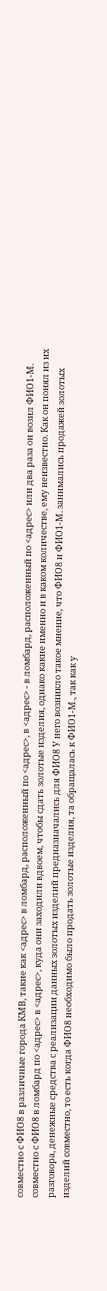совместно с ФИО8 в различные города КМВ, такие как <адрес> в ломбард, расположенный по <адрес>, в <адрес> - в ломбард, расположенный по <адрес> или два раза он возил ФИО1-М. совместно с ФИО8 в ломбард по <адрес> в <адрес>, куда они заходили вдвоем, чтобы сдать золотые изделия, однако какие именно и в каком количестве, ему неизвестно. Как он понял из их разговора, денежные средства с реализации данных золотых изделий предназначались для ФИО8 У него возникло такое мнение, что ФИО8 и ФИО1-М. занимались продажей золотых изделий совместно, то есть когда ФИО8 необходимо было продать золотые изделия, та обращалась к ФИО1-М., так как у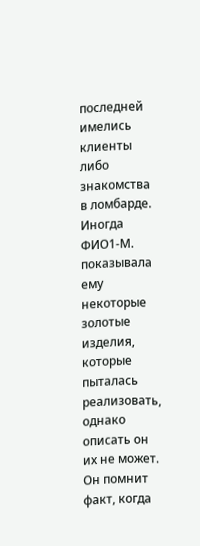последней имелись клиенты либо знакомства в ломбарде. Иногда ФИО1-М. показывала ему некоторые золотые изделия, которые пыталась реализовать, однако описать он их не может. Он помнит факт, когда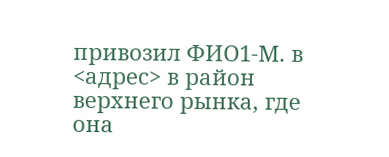привозил ФИО1-М. в <адрес> в район верхнего рынка, где она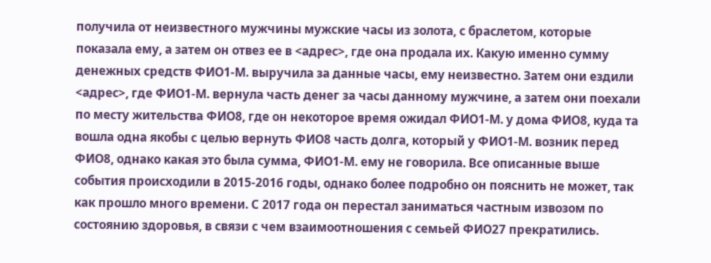получила от неизвестного мужчины мужские часы из золота, с браслетом, которые показала ему, а затем он отвез ее в <адрес>, где она продала их. Какую именно сумму денежных средств ФИО1-М. выручила за данные часы, ему неизвестно. Затем они ездили <адрес>, где ФИО1-М. вернула часть денег за часы данному мужчине, а затем они поехали по месту жительства ФИО8, где он некоторое время ожидал ФИО1-М. у дома ФИО8, куда та вошла одна якобы с целью вернуть ФИО8 часть долга, который у ФИО1-М. возник перед ФИО8, однако какая это была сумма, ФИО1-М. ему не говорила. Все описанные выше события происходили в 2015-2016 годы, однако более подробно он пояснить не может, так как прошло много времени. С 2017 года он перестал заниматься частным извозом по состоянию здоровья, в связи с чем взаимоотношения с семьей ФИО27 прекратились.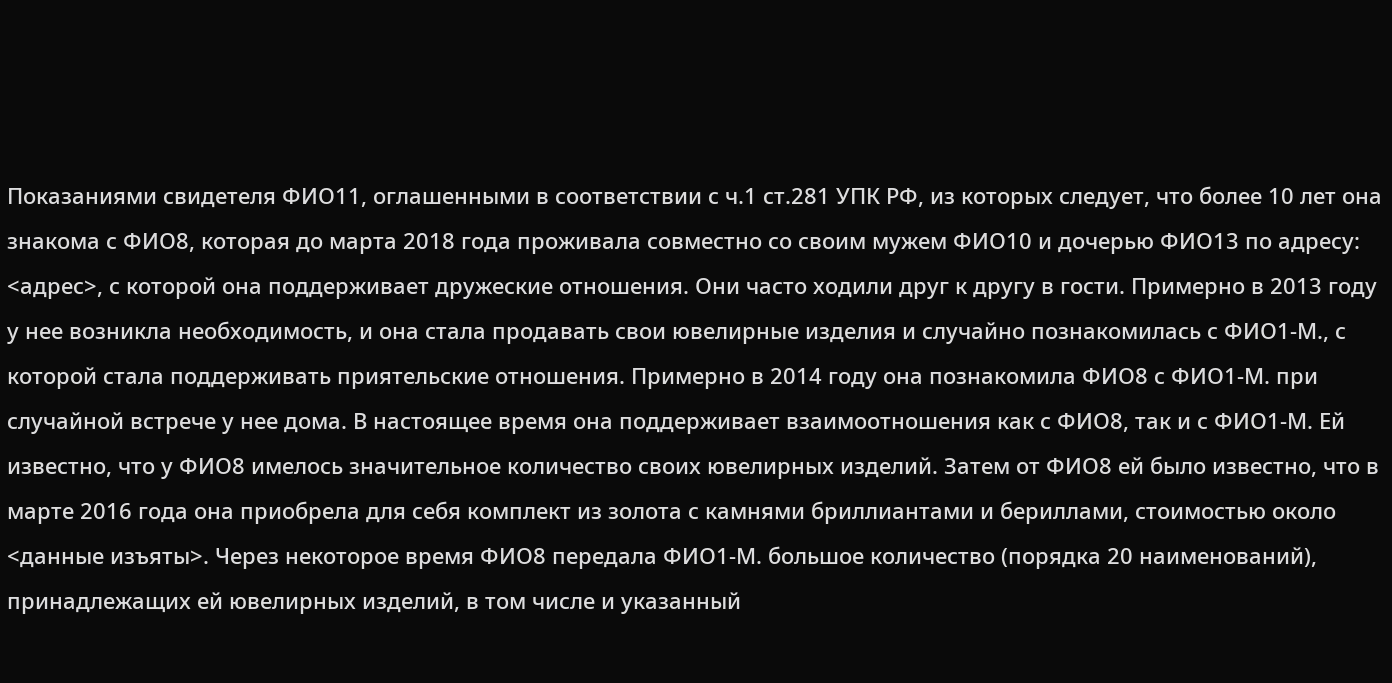Показаниями свидетеля ФИО11, оглашенными в соответствии с ч.1 ст.281 УПК РФ, из которых следует, что более 10 лет она знакома с ФИО8, которая до марта 2018 года проживала совместно со своим мужем ФИО10 и дочерью ФИО13 по адресу: <адрес>, с которой она поддерживает дружеские отношения. Они часто ходили друг к другу в гости. Примерно в 2013 году у нее возникла необходимость, и она стала продавать свои ювелирные изделия и случайно познакомилась с ФИО1-М., с которой стала поддерживать приятельские отношения. Примерно в 2014 году она познакомила ФИО8 с ФИО1-М. при случайной встрече у нее дома. В настоящее время она поддерживает взаимоотношения как с ФИО8, так и с ФИО1-М. Ей известно, что у ФИО8 имелось значительное количество своих ювелирных изделий. Затем от ФИО8 ей было известно, что в марте 2016 года она приобрела для себя комплект из золота с камнями бриллиантами и бериллами, стоимостью около <данные изъяты>. Через некоторое время ФИО8 передала ФИО1-М. большое количество (порядка 20 наименований), принадлежащих ей ювелирных изделий, в том числе и указанный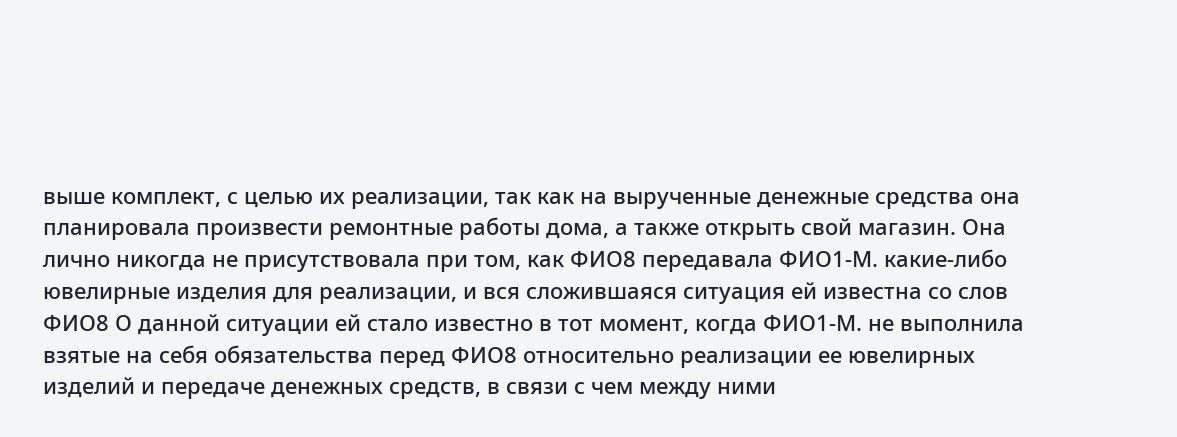выше комплект, с целью их реализации, так как на вырученные денежные средства она планировала произвести ремонтные работы дома, а также открыть свой магазин. Она лично никогда не присутствовала при том, как ФИО8 передавала ФИО1-М. какие-либо ювелирные изделия для реализации, и вся сложившаяся ситуация ей известна со слов ФИО8 О данной ситуации ей стало известно в тот момент, когда ФИО1-М. не выполнила взятые на себя обязательства перед ФИО8 относительно реализации ее ювелирных изделий и передаче денежных средств, в связи с чем между ними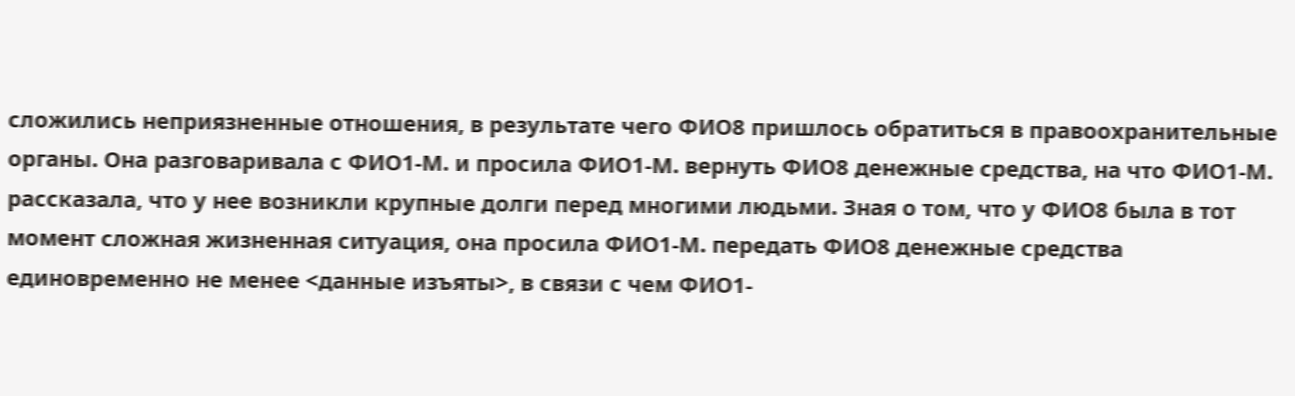сложились неприязненные отношения, в результате чего ФИО8 пришлось обратиться в правоохранительные органы. Она разговаривала с ФИО1-М. и просила ФИО1-М. вернуть ФИО8 денежные средства, на что ФИО1-М. рассказала, что у нее возникли крупные долги перед многими людьми. Зная о том, что у ФИО8 была в тот момент сложная жизненная ситуация, она просила ФИО1-М. передать ФИО8 денежные средства единовременно не менее <данные изъяты>, в связи с чем ФИО1-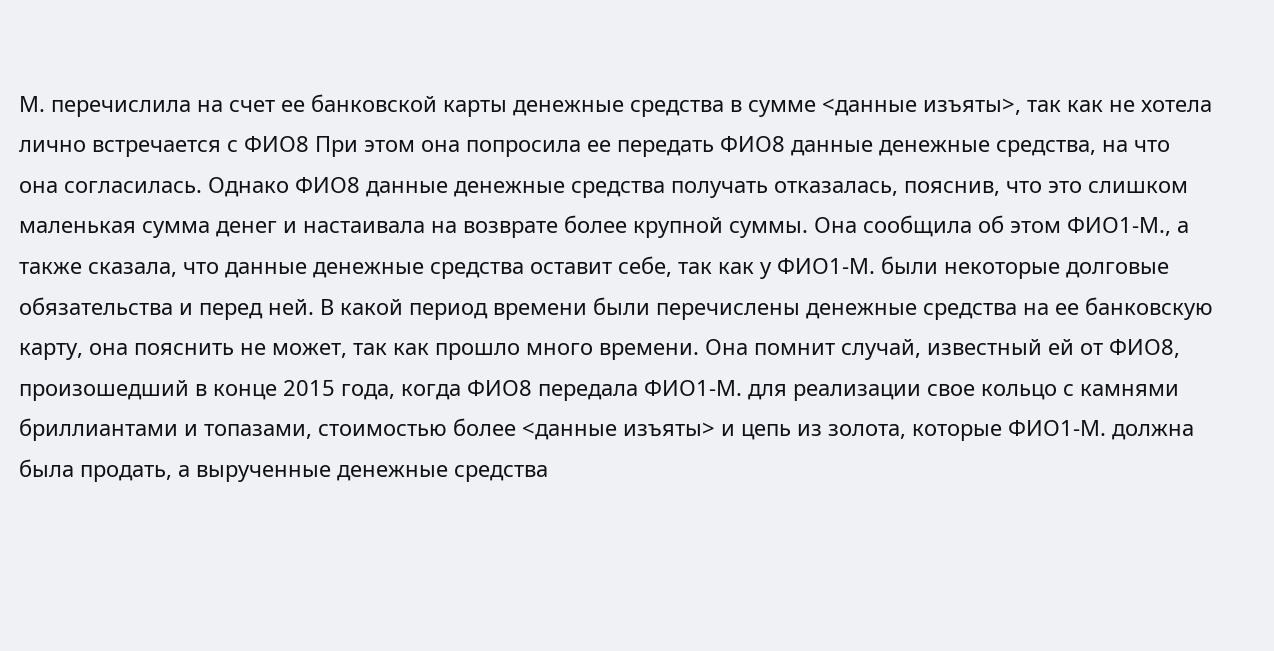М. перечислила на счет ее банковской карты денежные средства в сумме <данные изъяты>, так как не хотела лично встречается с ФИО8 При этом она попросила ее передать ФИО8 данные денежные средства, на что она согласилась. Однако ФИО8 данные денежные средства получать отказалась, пояснив, что это слишком маленькая сумма денег и настаивала на возврате более крупной суммы. Она сообщила об этом ФИО1-М., а также сказала, что данные денежные средства оставит себе, так как у ФИО1-М. были некоторые долговые обязательства и перед ней. В какой период времени были перечислены денежные средства на ее банковскую карту, она пояснить не может, так как прошло много времени. Она помнит случай, известный ей от ФИО8, произошедший в конце 2015 года, когда ФИО8 передала ФИО1-М. для реализации свое кольцо с камнями бриллиантами и топазами, стоимостью более <данные изъяты> и цепь из золота, которые ФИО1-М. должна была продать, а вырученные денежные средства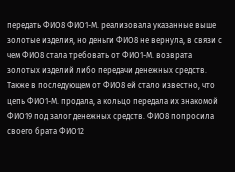передать ФИО8 ФИО1-М. реализовала указанные выше золотые изделия, но деньги ФИО8 не вернула, в связи с чем ФИО8 стала требовать от ФИО1-М. возврата золотых изделий либо передачи денежных средств. Также в последующем от ФИО8 ей стало известно, что цепь ФИО1-М. продала, а кольцо передала их знакомой ФИО19 под залог денежных средств. ФИО8 попросила своего брата ФИО12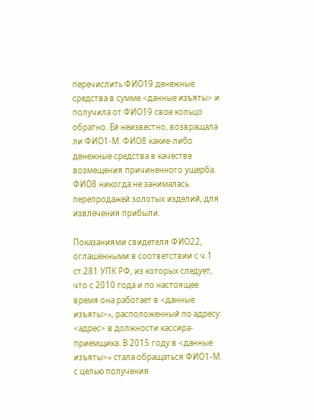перечислить ФИО19 денежные средства в сумме <данные изъяты> и получила от ФИО19 свое кольцо обратно. Ей неизвестно, возвращала ли ФИО1-М. ФИО8 какие-либо денежные средства в качестве возмещения причиненного ущерба. ФИО8 никогда не занималась перепродажей золотых изделий, для извлечения прибыли.

Показаниями свидетеля ФИО22, оглашенными в соответствии с ч.1 ст.281 УПК РФ, из которых следует, что с 2010 года и по настоящее время она работает в <данные изъяты>», расположенный по адресу: <адрес> в должности кассира-приемщика. В 2015 году в <данные изъяты>» стала обращаться ФИО1-М. с целью получения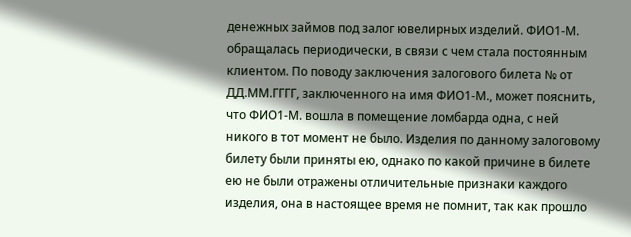денежных займов под залог ювелирных изделий. ФИО1-М. обращалась периодически, в связи с чем стала постоянным клиентом. По поводу заключения залогового билета № от ДД.ММ.ГГГГ, заключенного на имя ФИО1-М., может пояснить, что ФИО1-М. вошла в помещение ломбарда одна, с ней никого в тот момент не было. Изделия по данному залоговому билету были приняты ею, однако по какой причине в билете ею не были отражены отличительные признаки каждого изделия, она в настоящее время не помнит, так как прошло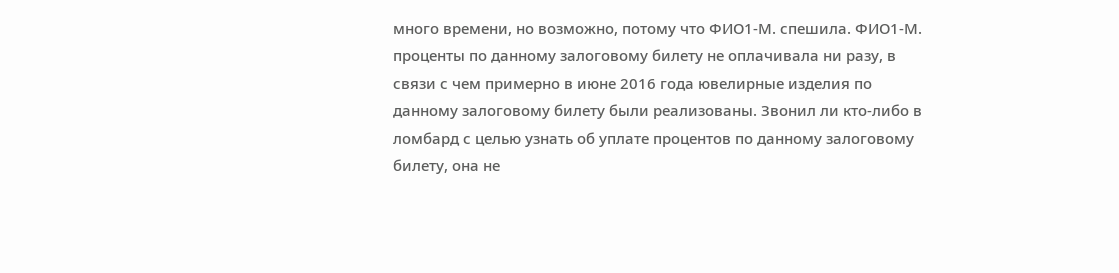много времени, но возможно, потому что ФИО1-М. спешила. ФИО1-М. проценты по данному залоговому билету не оплачивала ни разу, в связи с чем примерно в июне 2016 года ювелирные изделия по данному залоговому билету были реализованы. Звонил ли кто-либо в ломбард с целью узнать об уплате процентов по данному залоговому билету, она не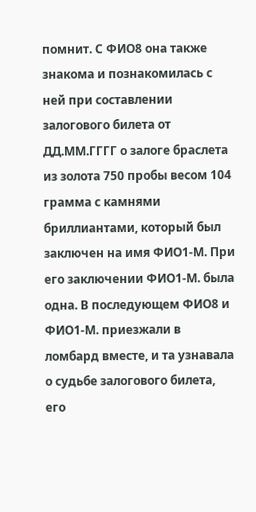помнит. С ФИО8 она также знакома и познакомилась с ней при составлении залогового билета от ДД.ММ.ГГГГ о залоге браслета из золота 750 пробы весом 104 грамма с камнями бриллиантами, который был заключен на имя ФИО1-М. При его заключении ФИО1-М. была одна. В последующем ФИО8 и ФИО1-М. приезжали в ломбард вместе, и та узнавала о судьбе залогового билета, его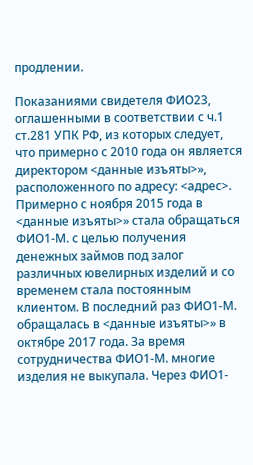продлении.

Показаниями свидетеля ФИО23, оглашенными в соответствии с ч.1 ст.281 УПК РФ, из которых следует, что примерно с 2010 года он является директором <данные изъяты>», расположенного по адресу: <адрес>. Примерно с ноября 2015 года в <данные изъяты>» стала обращаться ФИО1-М. с целью получения денежных займов под залог различных ювелирных изделий и со временем стала постоянным клиентом. В последний раз ФИО1-М. обращалась в <данные изъяты>» в октябре 2017 года. За время сотрудничества ФИО1-М. многие изделия не выкупала. Через ФИО1-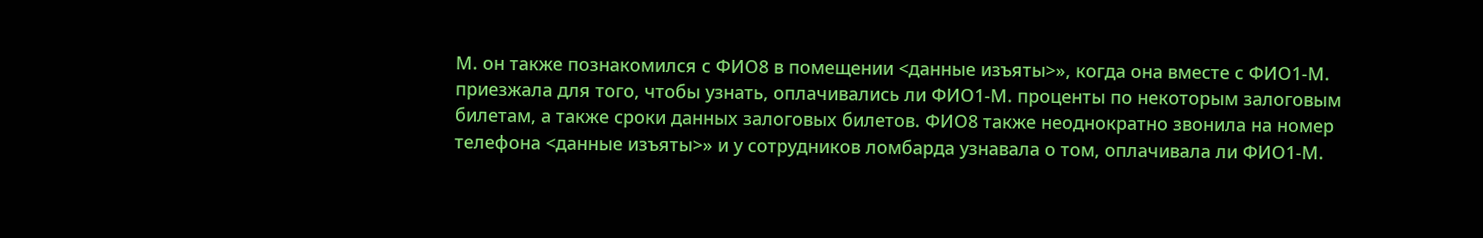М. он также познакомился с ФИО8 в помещении <данные изъяты>», когда она вместе с ФИО1-М. приезжала для того, чтобы узнать, оплачивались ли ФИО1-М. проценты по некоторым залоговым билетам, а также сроки данных залоговых билетов. ФИО8 также неоднократно звонила на номер телефона <данные изъяты>» и у сотрудников ломбарда узнавала о том, оплачивала ли ФИО1-М.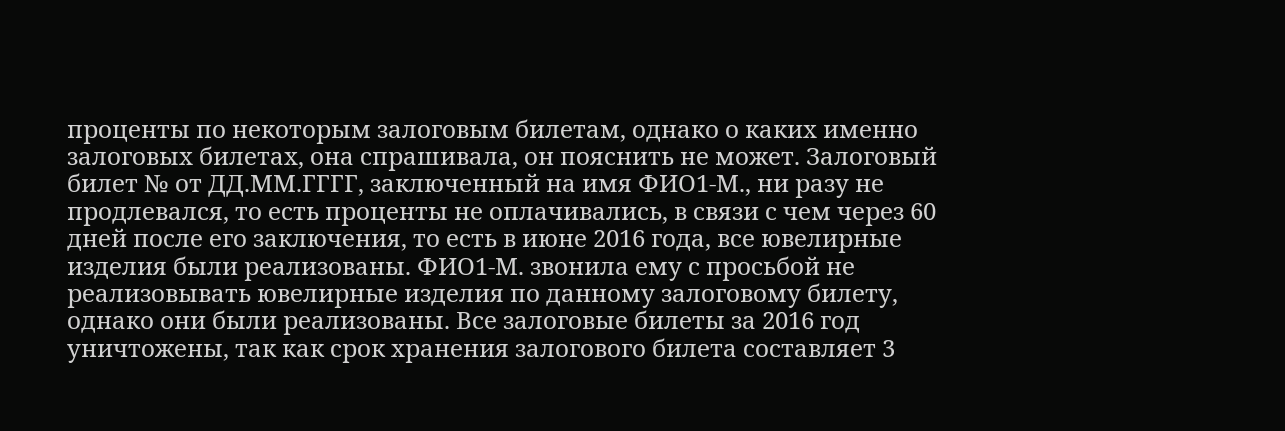проценты по некоторым залоговым билетам, однако о каких именно залоговых билетах, она спрашивала, он пояснить не может. Залоговый билет № от ДД.ММ.ГГГГ, заключенный на имя ФИО1-М., ни разу не продлевался, то есть проценты не оплачивались, в связи с чем через 60 дней после его заключения, то есть в июне 2016 года, все ювелирные изделия были реализованы. ФИО1-М. звонила ему с просьбой не реализовывать ювелирные изделия по данному залоговому билету, однако они были реализованы. Все залоговые билеты за 2016 год уничтожены, так как срок хранения залогового билета составляет 3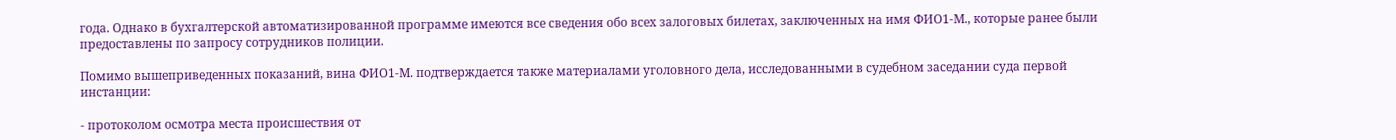года. Однако в бухгалтерской автоматизированной программе имеются все сведения обо всех залоговых билетах, заключенных на имя ФИО1-М., которые ранее были предоставлены по запросу сотрудников полиции.

Помимо вышеприведенных показаний, вина ФИО1-М. подтверждается также материалами уголовного дела, исследованными в судебном заседании суда первой инстанции:

- протоколом осмотра места происшествия от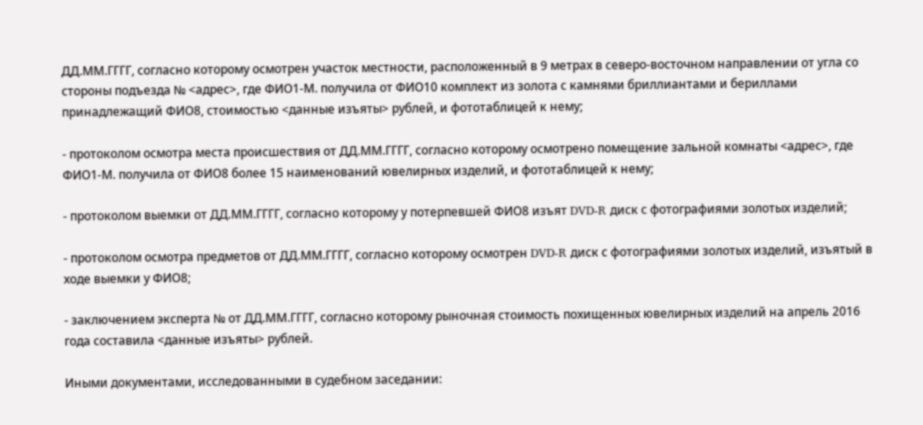ДД.ММ.ГГГГ, согласно которому осмотрен участок местности, расположенный в 9 метрах в северо-восточном направлении от угла со стороны подъезда № <адрес>, где ФИО1-М. получила от ФИО10 комплект из золота с камнями бриллиантами и бериллами принадлежащий ФИО8, стоимостью <данные изъяты> рублей, и фототаблицей к нему;

- протоколом осмотра места происшествия от ДД.ММ.ГГГГ, согласно которому осмотрено помещение зальной комнаты <адрес>, где ФИО1-М. получила от ФИО8 более 15 наименований ювелирных изделий, и фототаблицей к нему;

- протоколом выемки от ДД.ММ.ГГГГ, согласно которому у потерпевшей ФИО8 изъят DVD-R диск с фотографиями золотых изделий;

- протоколом осмотра предметов от ДД.ММ.ГГГГ, согласно которому осмотрен DVD-R диск с фотографиями золотых изделий, изъятый в ходе выемки у ФИО8;

- заключением эксперта № от ДД.ММ.ГГГГ, согласно которому рыночная стоимость похищенных ювелирных изделий на апрель 2016 года составила <данные изъяты> рублей.

Иными документами, исследованными в судебном заседании: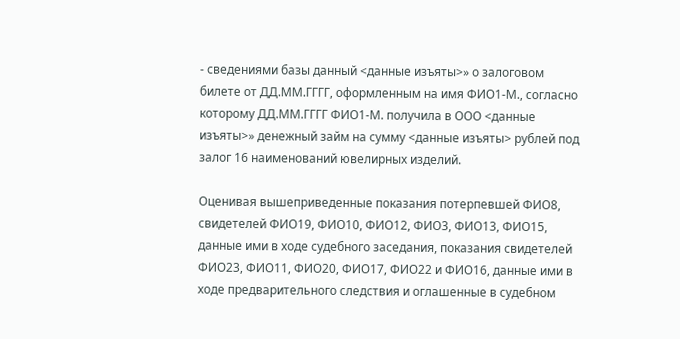- сведениями базы данный <данные изъяты>» о залоговом билете от ДД.ММ.ГГГГ, оформленным на имя ФИО1-М., согласно которому ДД.ММ.ГГГГ ФИО1-М. получила в ООО <данные изъяты>» денежный займ на сумму <данные изъяты> рублей под залог 16 наименований ювелирных изделий.

Оценивая вышеприведенные показания потерпевшей ФИО8, свидетелей ФИО19, ФИО10, ФИО12, ФИО3, ФИО13, ФИО15, данные ими в ходе судебного заседания, показания свидетелей ФИО23, ФИО11, ФИО20, ФИО17, ФИО22 и ФИО16, данные ими в ходе предварительного следствия и оглашенные в судебном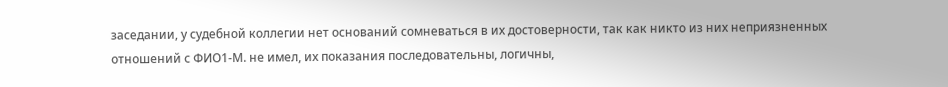заседании, у судебной коллегии нет оснований сомневаться в их достоверности, так как никто из них неприязненных отношений с ФИО1-М. не имел, их показания последовательны, логичны,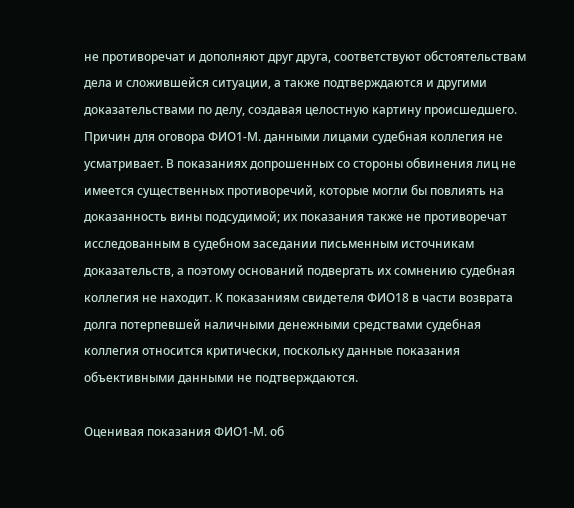не противоречат и дополняют друг друга, соответствуют обстоятельствам дела и сложившейся ситуации, а также подтверждаются и другими доказательствами по делу, создавая целостную картину происшедшего. Причин для оговора ФИО1-М. данными лицами судебная коллегия не усматривает. В показаниях допрошенных со стороны обвинения лиц не имеется существенных противоречий, которые могли бы повлиять на доказанность вины подсудимой; их показания также не противоречат исследованным в судебном заседании письменным источникам доказательств, а поэтому оснований подвергать их сомнению судебная коллегия не находит. К показаниям свидетеля ФИО18 в части возврата долга потерпевшей наличными денежными средствами судебная коллегия относится критически, поскольку данные показания объективными данными не подтверждаются.

Оценивая показания ФИО1-М. об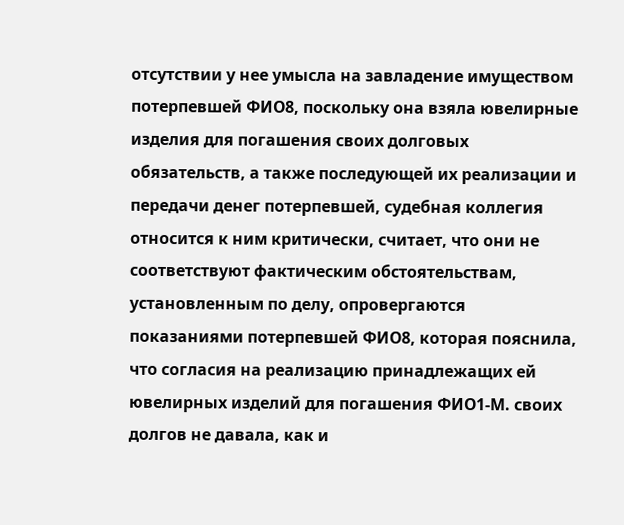отсутствии у нее умысла на завладение имуществом потерпевшей ФИО8, поскольку она взяла ювелирные изделия для погашения своих долговых обязательств, а также последующей их реализации и передачи денег потерпевшей, судебная коллегия относится к ним критически, считает, что они не соответствуют фактическим обстоятельствам, установленным по делу, опровергаются показаниями потерпевшей ФИО8, которая пояснила, что согласия на реализацию принадлежащих ей ювелирных изделий для погашения ФИО1-М. своих долгов не давала, как и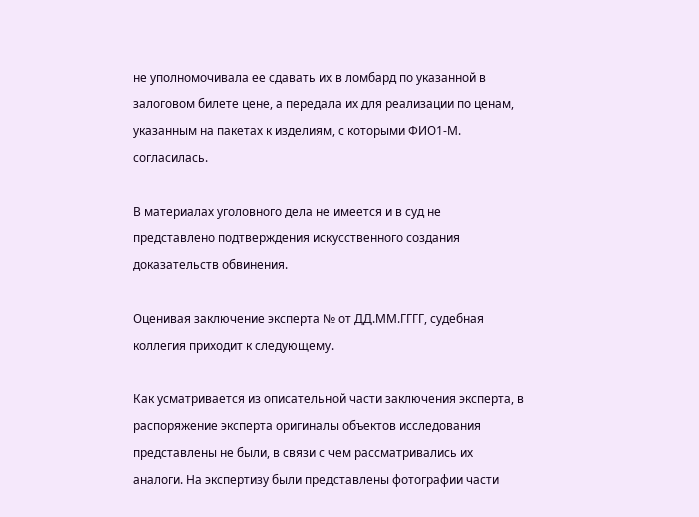не уполномочивала ее сдавать их в ломбард по указанной в залоговом билете цене, а передала их для реализации по ценам, указанным на пакетах к изделиям, с которыми ФИО1-М. согласилась.

В материалах уголовного дела не имеется и в суд не представлено подтверждения искусственного создания доказательств обвинения.

Оценивая заключение эксперта № от ДД.ММ.ГГГГ, судебная коллегия приходит к следующему.

Как усматривается из описательной части заключения эксперта, в распоряжение эксперта оригиналы объектов исследования представлены не были, в связи с чем рассматривались их аналоги. На экспертизу были представлены фотографии части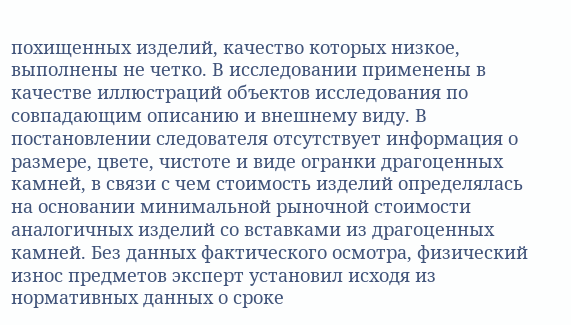похищенных изделий, качество которых низкое, выполнены не четко. В исследовании применены в качестве иллюстраций объектов исследования по совпадающим описанию и внешнему виду. В постановлении следователя отсутствует информация о размере, цвете, чистоте и виде огранки драгоценных камней, в связи с чем стоимость изделий определялась на основании минимальной рыночной стоимости аналогичных изделий со вставками из драгоценных камней. Без данных фактического осмотра, физический износ предметов эксперт установил исходя из нормативных данных о сроке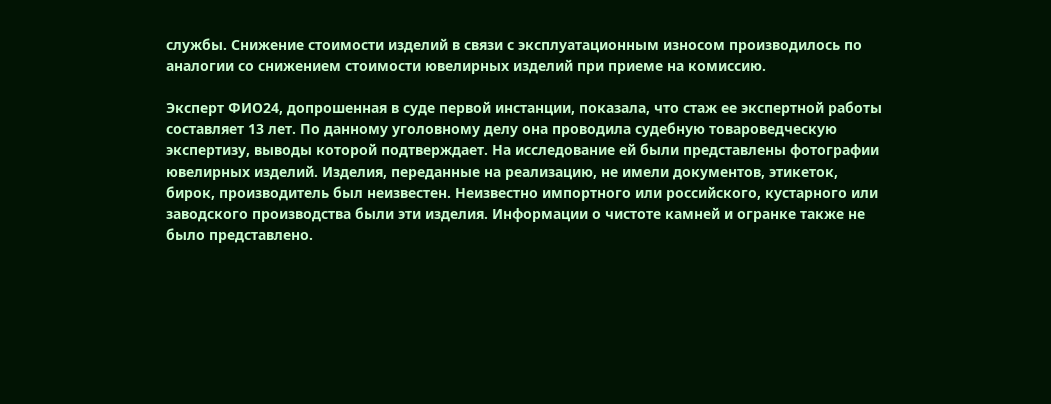службы. Снижение стоимости изделий в связи с эксплуатационным износом производилось по аналогии со снижением стоимости ювелирных изделий при приеме на комиссию.

Эксперт ФИО24, допрошенная в суде первой инстанции, показала, что стаж ее экспертной работы составляет 13 лет. По данному уголовному делу она проводила судебную товароведческую экспертизу, выводы которой подтверждает. На исследование ей были представлены фотографии ювелирных изделий. Изделия, переданные на реализацию, не имели документов, этикеток, бирок, производитель был неизвестен. Неизвестно импортного или российского, кустарного или заводского производства были эти изделия. Информации о чистоте камней и огранке также не было представлено.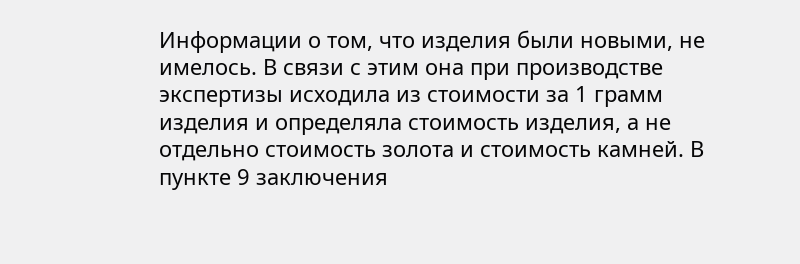Информации о том, что изделия были новыми, не имелось. В связи с этим она при производстве экспертизы исходила из стоимости за 1 грамм изделия и определяла стоимость изделия, а не отдельно стоимость золота и стоимость камней. В пункте 9 заключения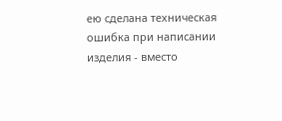ею сделана техническая ошибка при написании изделия - вместо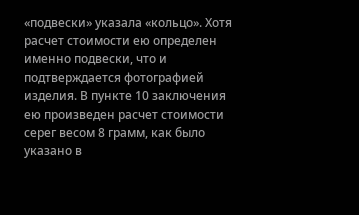«подвески» указала «кольцо». Хотя расчет стоимости ею определен именно подвески, что и подтверждается фотографией изделия. В пункте 10 заключения ею произведен расчет стоимости серег весом 8 грамм, как было указано в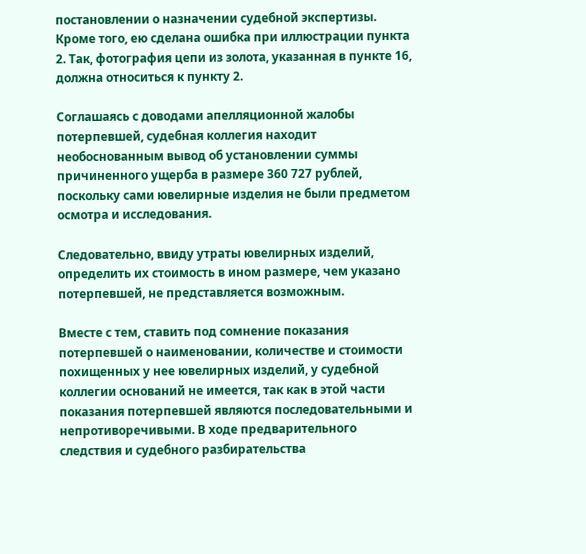постановлении о назначении судебной экспертизы. Кроме того, ею сделана ошибка при иллюстрации пункта 2. Так, фотография цепи из золота, указанная в пункте 16, должна относиться к пункту 2.

Соглашаясь с доводами апелляционной жалобы потерпевшей, судебная коллегия находит необоснованным вывод об установлении суммы причиненного ущерба в размере 360 727 рублей, поскольку сами ювелирные изделия не были предметом осмотра и исследования.

Следовательно, ввиду утраты ювелирных изделий, определить их стоимость в ином размере, чем указано потерпевшей, не представляется возможным.

Вместе с тем, ставить под сомнение показания потерпевшей о наименовании, количестве и стоимости похищенных у нее ювелирных изделий, у судебной коллегии оснований не имеется, так как в этой части показания потерпевшей являются последовательными и непротиворечивыми. В ходе предварительного следствия и судебного разбирательства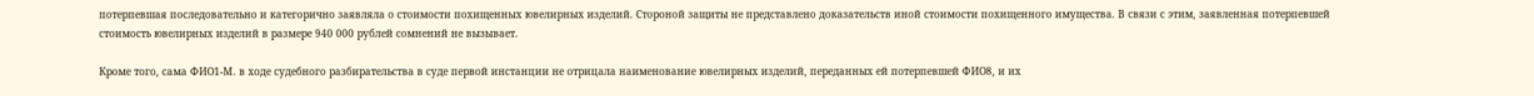потерпевшая последовательно и категорично заявляла о стоимости похищенных ювелирных изделий. Стороной защиты не представлено доказательств иной стоимости похищенного имущества. В связи с этим, заявленная потерпевшей стоимость ювелирных изделий в размере 940 000 рублей сомнений не вызывает.

Кроме того, сама ФИО1-М. в ходе судебного разбирательства в суде первой инстанции не отрицала наименование ювелирных изделий, переданных ей потерпевшей ФИО8, и их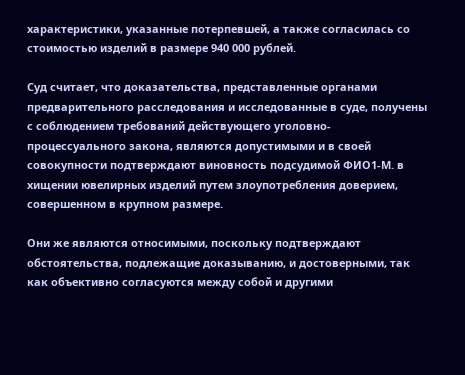характеристики, указанные потерпевшей, а также согласилась со стоимостью изделий в размере 940 000 рублей.

Суд считает, что доказательства, представленные органами предварительного расследования и исследованные в суде, получены с соблюдением требований действующего уголовно-процессуального закона, являются допустимыми и в своей совокупности подтверждают виновность подсудимой ФИО1-М. в хищении ювелирных изделий путем злоупотребления доверием, совершенном в крупном размере.

Они же являются относимыми, поскольку подтверждают обстоятельства, подлежащие доказыванию, и достоверными, так как объективно согласуются между собой и другими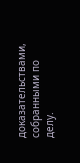доказательствами, собранными по делу.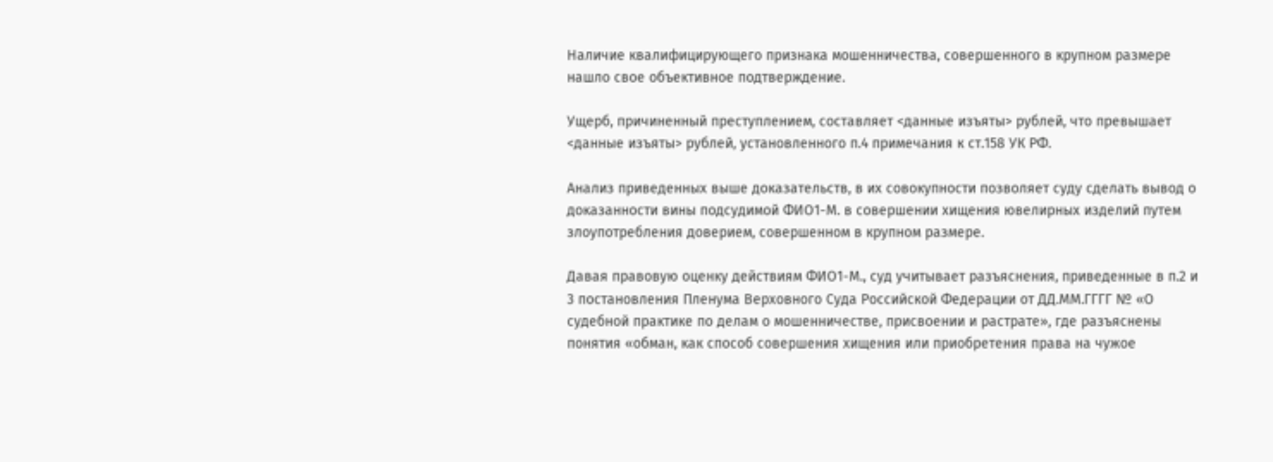Наличие квалифицирующего признака мошенничества, совершенного в крупном размере нашло свое объективное подтверждение.

Ущерб, причиненный преступлением, составляет <данные изъяты> рублей, что превышает <данные изъяты> рублей, установленного п.4 примечания к ст.158 УК РФ.

Анализ приведенных выше доказательств, в их совокупности позволяет суду сделать вывод о доказанности вины подсудимой ФИО1-М. в совершении хищения ювелирных изделий путем злоупотребления доверием, совершенном в крупном размере.

Давая правовую оценку действиям ФИО1-М., суд учитывает разъяснения, приведенные в п.2 и 3 постановления Пленума Верховного Суда Российской Федерации от ДД.ММ.ГГГГ № «О судебной практике по делам о мошенничестве, присвоении и растрате», где разъяснены понятия «обман, как способ совершения хищения или приобретения права на чужое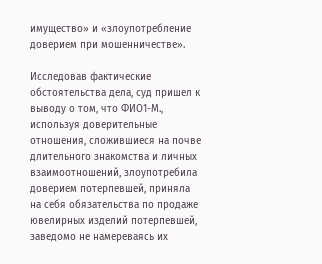имущество» и «злоупотребление доверием при мошенничестве».

Исследовав фактические обстоятельства дела, суд пришел к выводу о том, что ФИО1-М., используя доверительные отношения, сложившиеся на почве длительного знакомства и личных взаимоотношений, злоупотребила доверием потерпевшей, приняла на себя обязательства по продаже ювелирных изделий потерпевшей, заведомо не намереваясь их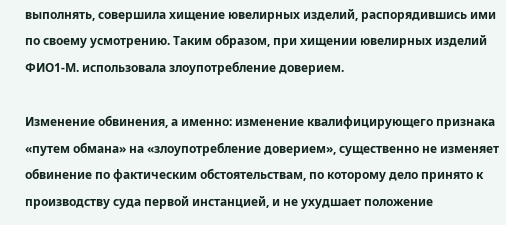выполнять, совершила хищение ювелирных изделий, распорядившись ими по своему усмотрению. Таким образом, при хищении ювелирных изделий ФИО1-М. использовала злоупотребление доверием.

Изменение обвинения, а именно: изменение квалифицирующего признака «путем обмана» на «злоупотребление доверием», существенно не изменяет обвинение по фактическим обстоятельствам, по которому дело принято к производству суда первой инстанцией, и не ухудшает положение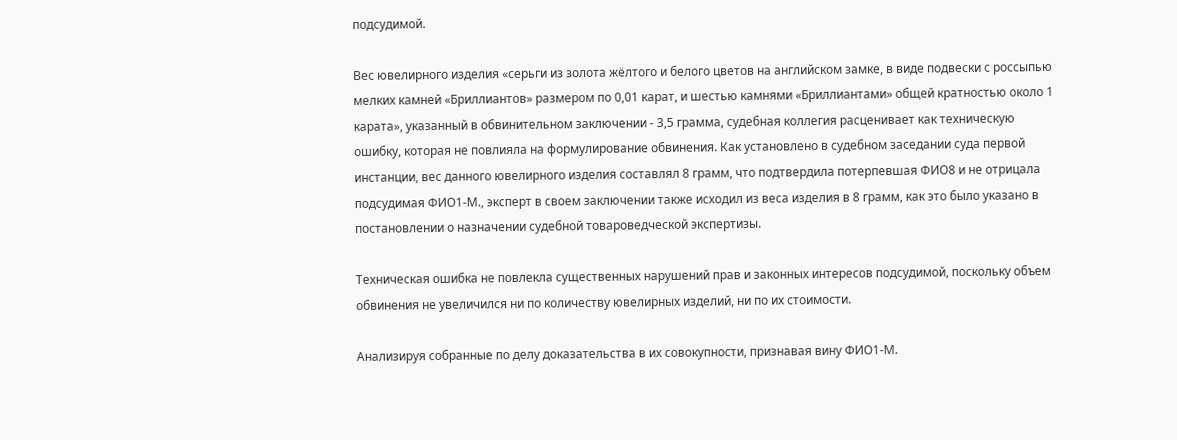подсудимой.

Вес ювелирного изделия «серьги из золота жёлтого и белого цветов на английском замке, в виде подвески с россыпью мелких камней «Бриллиантов» размером по 0,01 карат, и шестью камнями «Бриллиантами» общей кратностью около 1 карата», указанный в обвинительном заключении - 3,5 грамма, судебная коллегия расценивает как техническую ошибку, которая не повлияла на формулирование обвинения. Как установлено в судебном заседании суда первой инстанции, вес данного ювелирного изделия составлял 8 грамм, что подтвердила потерпевшая ФИО8 и не отрицала подсудимая ФИО1-М., эксперт в своем заключении также исходил из веса изделия в 8 грамм, как это было указано в постановлении о назначении судебной товароведческой экспертизы.

Техническая ошибка не повлекла существенных нарушений прав и законных интересов подсудимой, поскольку объем обвинения не увеличился ни по количеству ювелирных изделий, ни по их стоимости.

Анализируя собранные по делу доказательства в их совокупности, признавая вину ФИО1-М.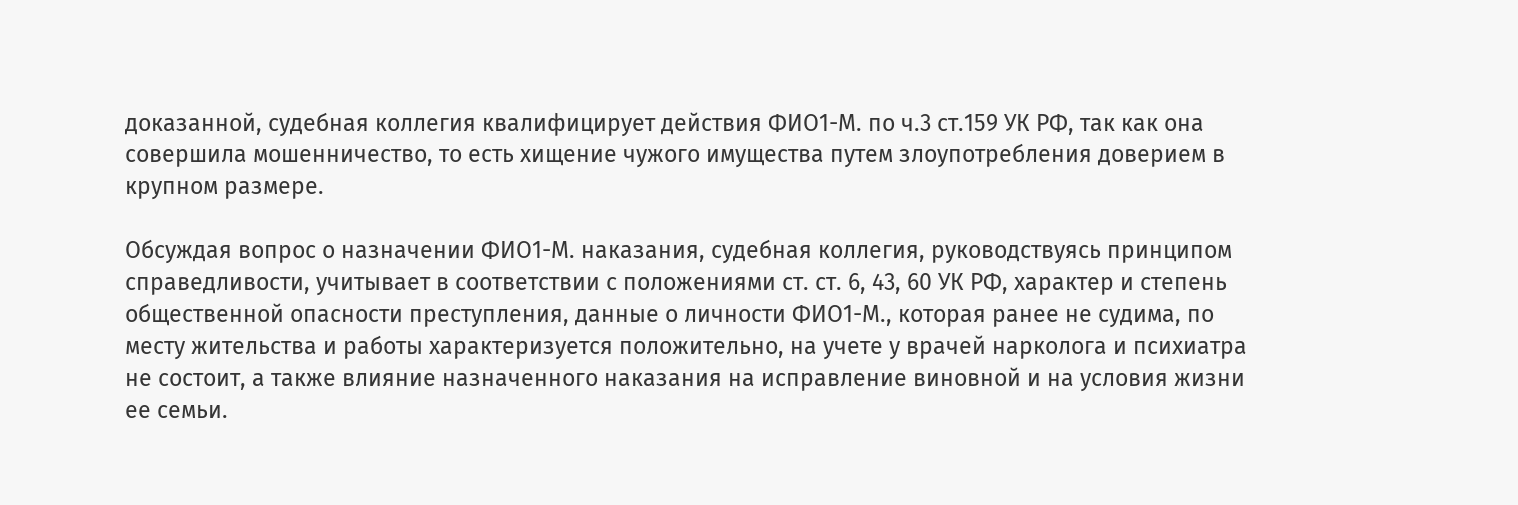доказанной, судебная коллегия квалифицирует действия ФИО1-М. по ч.3 ст.159 УК РФ, так как она совершила мошенничество, то есть хищение чужого имущества путем злоупотребления доверием в крупном размере.

Обсуждая вопрос о назначении ФИО1-М. наказания, судебная коллегия, руководствуясь принципом справедливости, учитывает в соответствии с положениями ст. ст. 6, 43, 60 УК РФ, характер и степень общественной опасности преступления, данные о личности ФИО1-М., которая ранее не судима, по месту жительства и работы характеризуется положительно, на учете у врачей нарколога и психиатра не состоит, а также влияние назначенного наказания на исправление виновной и на условия жизни ее семьи.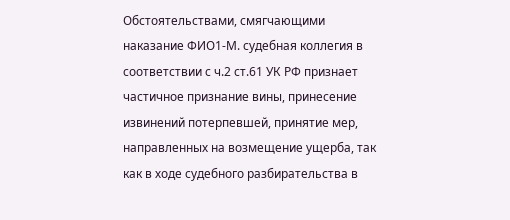Обстоятельствами, смягчающими наказание ФИО1-М. судебная коллегия в соответствии с ч.2 ст.61 УК РФ признает частичное признание вины, принесение извинений потерпевшей, принятие мер, направленных на возмещение ущерба, так как в ходе судебного разбирательства в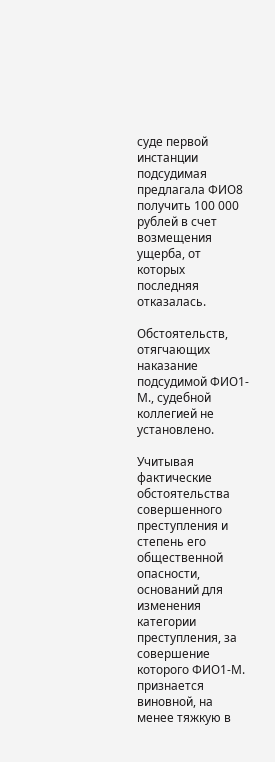суде первой инстанции подсудимая предлагала ФИО8 получить 100 000 рублей в счет возмещения ущерба, от которых последняя отказалась.

Обстоятельств, отягчающих наказание подсудимой ФИО1- М., судебной коллегией не установлено.

Учитывая фактические обстоятельства совершенного преступления и степень его общественной опасности, оснований для изменения категории преступления, за совершение которого ФИО1-М. признается виновной, на менее тяжкую в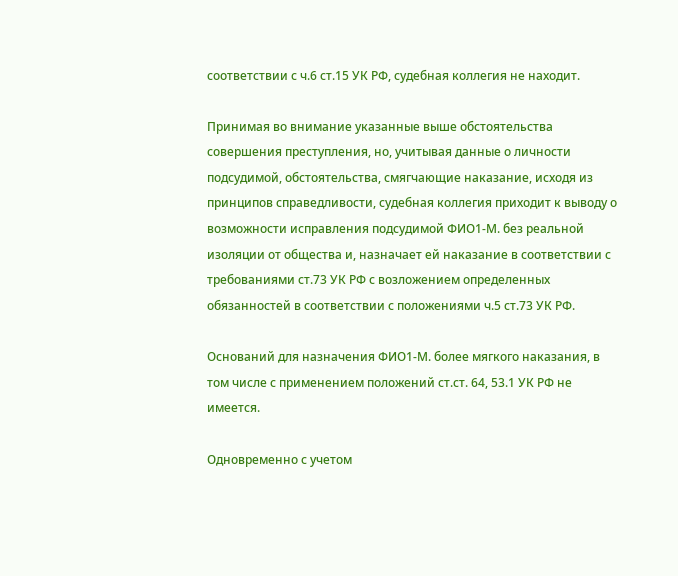соответствии с ч.6 ст.15 УК РФ, судебная коллегия не находит.

Принимая во внимание указанные выше обстоятельства совершения преступления, но, учитывая данные о личности подсудимой, обстоятельства, смягчающие наказание, исходя из принципов справедливости, судебная коллегия приходит к выводу о возможности исправления подсудимой ФИО1-М. без реальной изоляции от общества и, назначает ей наказание в соответствии с требованиями ст.73 УК РФ с возложением определенных обязанностей в соответствии с положениями ч.5 ст.73 УК РФ.

Оснований для назначения ФИО1-М. более мягкого наказания, в том числе с применением положений ст.ст. 64, 53.1 УК РФ не имеется.

Одновременно с учетом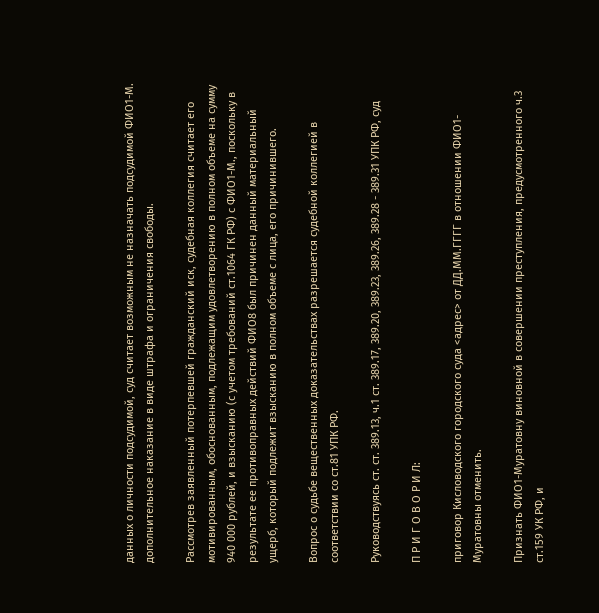данных о личности подсудимой, суд считает возможным не назначать подсудимой ФИО1-М. дополнительное наказание в виде штрафа и ограничения свободы.

Рассмотрев заявленный потерпевшей гражданский иск, судебная коллегия считает его мотивированным, обоснованным, подлежащим удовлетворению в полном объеме на сумму 940 000 рублей, и взысканию (с учетом требований ст.1064 ГК РФ) с ФИО1-М., поскольку в результате ее противоправных действий ФИО8 был причинен данный материальный ущерб, который подлежит взысканию в полном объеме с лица, его причинившего.

Вопрос о судьбе вещественных доказательствах разрешается судебной коллегией в соответствии со ст.81 УПК РФ.

Руководствуясь ст. ст. 389.13, ч.1 ст. 389.17, 389.20, 389.23, 389.26, 389.28 - 389.31 УПК РФ, суд

П Р И Г О В О Р И Л:

приговор Кисловодского городского суда <адрес> от ДД.ММ.ГГГГ в отношении ФИО1-Муратовны отменить.

Признать ФИО1-Муратовну виновной в совершении преступления, предусмотренного ч.3 ст.159 УК РФ, и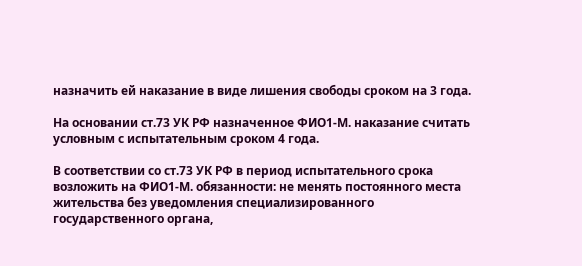назначить ей наказание в виде лишения свободы сроком на 3 года.

На основании ст.73 УК РФ назначенное ФИО1-М. наказание считать условным с испытательным сроком 4 года.

В соответствии со ст.73 УК РФ в период испытательного срока возложить на ФИО1-М. обязанности: не менять постоянного места жительства без уведомления специализированного государственного органа,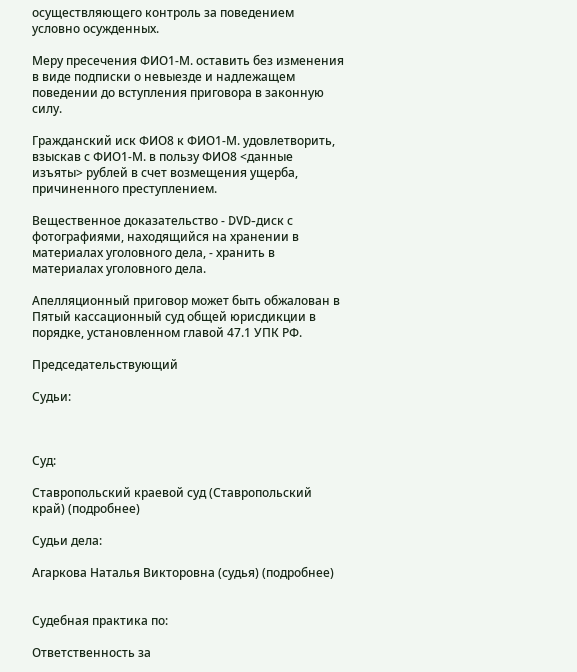осуществляющего контроль за поведением условно осужденных.

Меру пресечения ФИО1-М. оставить без изменения в виде подписки о невыезде и надлежащем поведении до вступления приговора в законную силу.

Гражданский иск ФИО8 к ФИО1-М. удовлетворить, взыскав с ФИО1-М. в пользу ФИО8 <данные изъяты> рублей в счет возмещения ущерба, причиненного преступлением.

Вещественное доказательство - DVD-диск с фотографиями, находящийся на хранении в материалах уголовного дела, - хранить в материалах уголовного дела.

Апелляционный приговор может быть обжалован в Пятый кассационный суд общей юрисдикции в порядке, установленном главой 47.1 УПК РФ.

Председательствующий

Судьи:



Суд:

Ставропольский краевой суд (Ставропольский край) (подробнее)

Судьи дела:

Агаркова Наталья Викторовна (судья) (подробнее)


Судебная практика по:

Ответственность за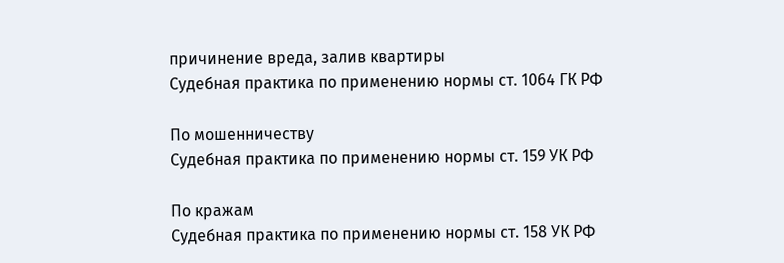причинение вреда, залив квартиры
Судебная практика по применению нормы ст. 1064 ГК РФ

По мошенничеству
Судебная практика по применению нормы ст. 159 УК РФ

По кражам
Судебная практика по применению нормы ст. 158 УК РФ